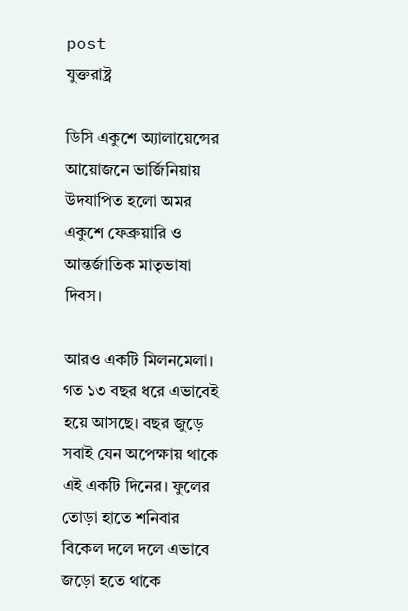post
যুক্তরাষ্ট্র

ডিসি একুশে অ্যালায়েন্সের আয়োজনে ভার্জিনিয়ায় উদযাপিত হলো অমর একুশে ফেব্রুয়ারি ও আন্তর্জাতিক মাতৃভাষা দিবস।

আরও একটি মিলনমেলা। গত ১৩ বছর ধরে এভাবেই হয়ে আসছে। বছর জুড়ে সবাই যেন অপেক্ষায় থাকে এই একটি দিনের। ফুলের তোড়া হাতে শনিবার বিকেল দলে দলে এভাবে জড়ো হতে থাকে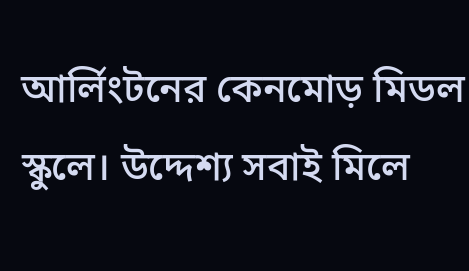আর্লিংটনের কেনমোড় মিডল স্কুলে। উদ্দেশ্য সবাই মিলে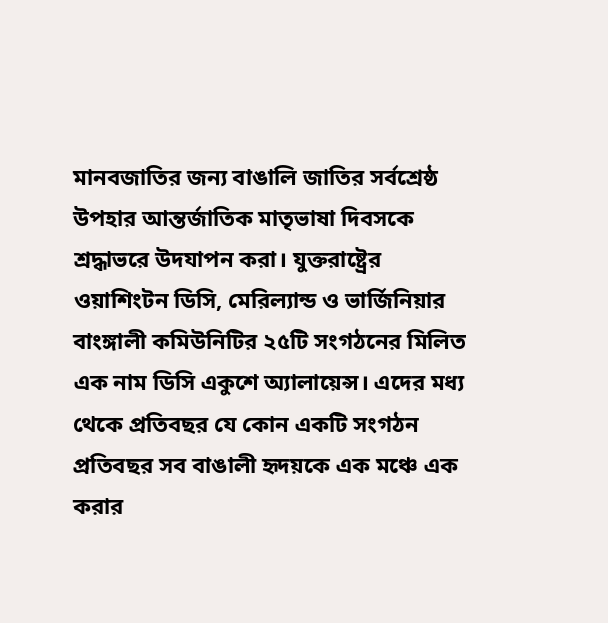মানবজাতির জন্য বাঙালি জাতির সর্বশ্রেষ্ঠ উপহার আন্তর্জাতিক মাতৃভাষা দিবসকে শ্রদ্ধাভরে উদযাপন করা। যুক্তরাষ্ট্রের ওয়াশিংটন ডিসি, মেরিল্যান্ড ও ভার্জিনিয়ার বাংঙ্গালী কমিউনিটির ২৫টি সংগঠনের মিলিত এক নাম ডিসি একুশে অ্যালায়েন্স। এদের মধ্য থেকে প্রতিবছর যে কোন একটি সংগঠন প্রতিবছর সব বাঙালী হৃদয়কে এক মঞ্চে এক করার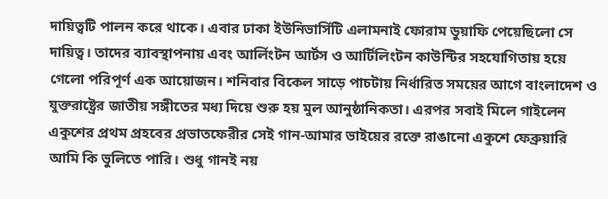দায়িত্বটি পালন করে থাকে। এবার ঢাকা ইউনিভার্সিটি এলামনাই ফোরাম ডুয়াফি পেয়েছিলো সে দায়িত্ব। তাদের ব্যাবস্থাপনায় এবং আর্লিংটন আর্টস ও আর্টিলিংটন কাউন্টির সহযোগিতায় হয়ে গেলো পরিপূর্ণ এক আয়োজন। শনিবার বিকেল সাড়ে পাচটায় নির্ধারিত সময়ের আগে বাংলাদেশ ও যুক্তরাষ্ট্রের জাতীয় সঙ্গীতের মধ্য দিয়ে শুরু হয় মুল আনুষ্ঠানিকতা। এরপর সবাই মিলে গাইলেন একুশের প্রথম প্রহবের প্রভাতফেরীর সেই গান-আমার ভাইয়ের রক্তে রাঙানো একুশে ফেব্রুয়ারি আমি কি ভুলিতে পারি। শুধু গানই নয়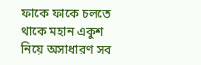ফাকে ফাকে চলতে থাকে মহান একুশ নিয়ে অসাধারণ সব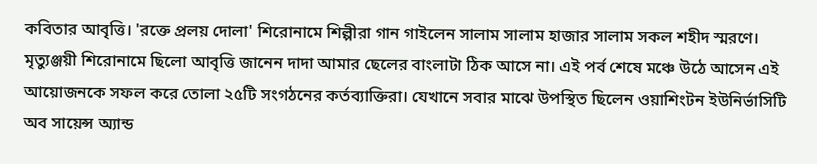কবিতার আবৃত্তি। 'রক্তে প্রলয় দোলা' শিরোনামে শিল্পীরা গান গাইলেন সালাম সালাম হাজার সালাম সকল শহীদ স্মরণে। মৃত্যুঞ্জয়ী শিরোনামে ছিলো আবৃত্তি জানেন দাদা আমার ছেলের বাংলাটা ঠিক আসে না। এই পর্ব শেষে মঞ্চে উঠে আসেন এই আয়োজনকে সফল করে তোলা ২৫টি সংগঠনের কর্তব্যাক্তিরা। যেখানে সবার মাঝে উপস্থিত ছিলেন ওয়াশিংটন ইউনির্ভাসিটি অব সায়েন্স অ্যান্ড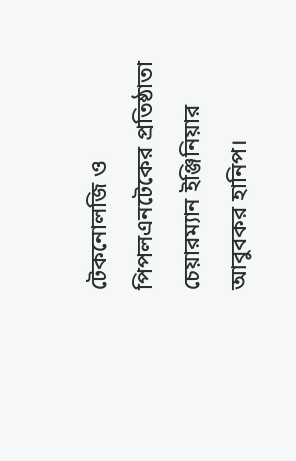টেকনোলজি ও পিপলএনটেকের প্রতিষ্ঠাতা চেয়ারম্যান ইঞ্জিনিয়ার আবুবকর হানিপ।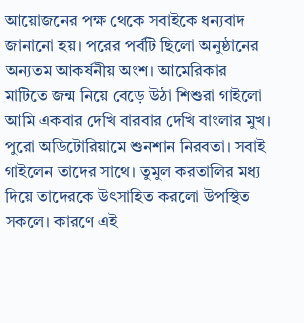আয়োজনের পক্ষ থেকে সবাইকে ধন্যবাদ জানানো হয়। পরের পর্বটি ছিলো অনুষ্ঠানের অন্যতম আকর্ষনীয় অংশ। আমেরিকার মাটিতে জন্ম নিয়ে বেড়ে উঠা শিশুরা গাইলো আমি একবার দেখি বারবার দেখি বাংলার মুখ। পুরো অডিটোরিয়ামে শুনশান নিরবতা। সবাই গাইলেন তাদের সাথে। তুমুল করতালির মধ্য দিয়ে তাদেরকে উৎসাহিত করলো উপস্থিত সকলে। কারণে এই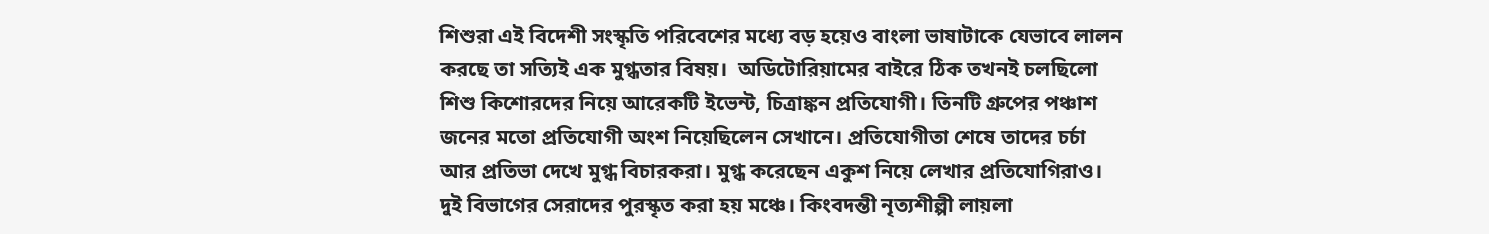শিশুরা এই বিদেশী সংস্কৃতি পরিবেশের মধ্যে বড় হয়েও বাংলা ভাষাটাকে যেভাবে লালন করছে তা সত্যিই এক মুগ্ধতার বিষয়।  অডিটোরিয়ামের বাইরে ঠিক তখনই চলছিলো শিশু কিশোরদের নিয়ে আরেকটি ইভেন্ট, চিত্রাঙ্কন প্রতিযোগী। তিনটি গ্রুপের পঞ্চাশ জনের মতো প্রতিযোগী অংশ নিয়েছিলেন সেখানে। প্রতিযোগীতা শেষে তাদের চর্চা আর প্রতিভা দেখে মুগ্ধ বিচারকরা। মুগ্ধ করেছেন একুশ নিয়ে লেখার প্রতিযোগিরাও। দুই বিভাগের সেরাদের পুরস্কৃত করা হয় মঞ্চে। কিংবদন্তী নৃত্যশীল্পী লায়লা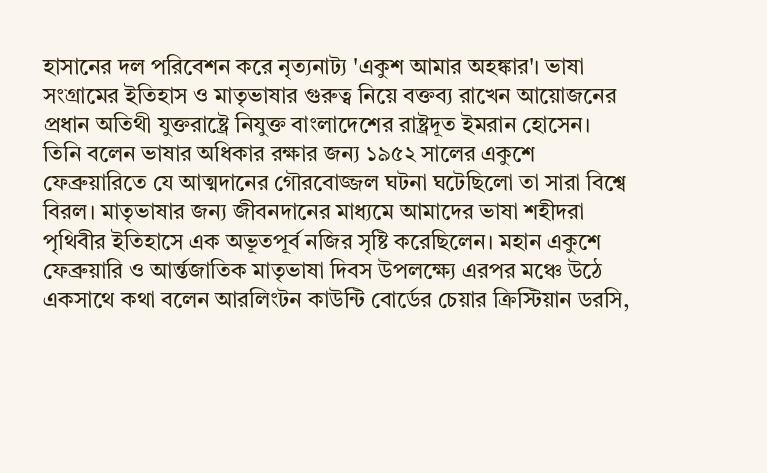হাসানের দল পরিবেশন করে নৃত্যনাট্য 'একুশ আমার অহঙ্কার'। ভাষা সংগ্রামের ইতিহাস ও মাতৃভাষার গুরুত্ব নিয়ে বক্তব্য রাখেন আয়োজনের প্রধান অতিথী যুক্তরাষ্ট্রে নিযুক্ত বাংলাদেশের রাষ্ট্রদূত ইমরান হোসেন। তিনি বলেন ভাষার অধিকার রক্ষার জন্য ১৯৫২ সালের একুশে ফেব্রুয়ারিতে যে আত্মদানের গৌরবোজ্জল ঘটনা ঘটেছিলো তা সারা বিশ্বে বিরল। মাতৃভাষার জন্য জীবনদানের মাধ্যমে আমাদের ভাষা শহীদরা পৃথিবীর ইতিহাসে এক অভূতপূর্ব নজির সৃষ্টি করেছিলেন। মহান একুশে ফেব্রুয়ারি ও আর্ন্তজাতিক মাতৃভাষা দিবস উপলক্ষ্যে এরপর মঞ্চে উঠে একসাথে কথা বলেন আরলিংটন কাউন্টি বোর্ডের চেয়ার ক্রিস্টিয়ান ডরসি,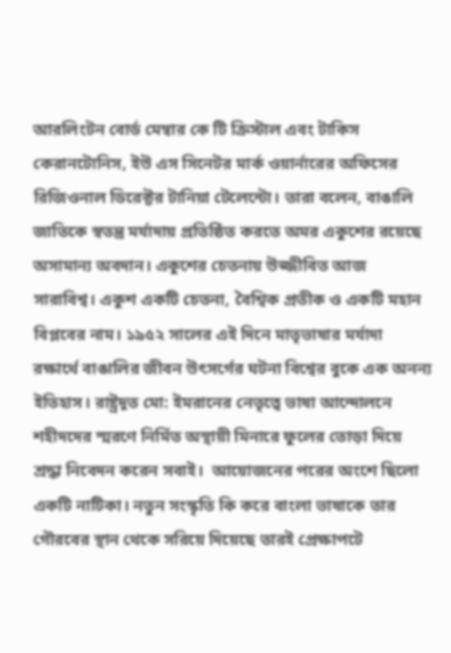আরলিংটন বোর্ড মেম্বার কে টি ক্রিস্টাল এবং টাকিস কেরানটোনিস, ইউ এস সিনেটর মার্ক ওয়ার্নারের অফিসের রিজিওনাল ডিরেক্টর টানিয়া টেলেন্টো। তারা বলেন, বাঙালি জাতিকে স্বতন্ত্র মর্যাদায় প্রতিষ্ঠিত করতে অমর একুশের রয়েছে অসামান্য অবদান। একুশের চেতনায় উজ্জীবিত আজ সারাবিশ্ব। একুশ একটি চেতনা, বৈশ্বিক প্রতীক ও একটি মহান বিপ্লবের নাম। ১৯৫২ সালের এই দিনে মাতৃভাষার মর্যাদা রক্ষার্থে বাঙালির জীবন উৎসর্গের ঘটনা বিশ্বের বুকে এক অনন্য ইতিহাস। রাষ্ট্রদূত মো: ইমরানের নেতৃত্বে ভাষা আন্দোলনে শহীদদের স্মরণে নির্মিত অস্থায়ী মিনারে ফুলের তোড়া দিয়ে শ্রদ্ধা নিবেদন করেন সবাই।  আয়োজনের পরের অংশে ছিলো একটি নাটিকা। নতুন সংস্কৃতি কি করে বাংলা ভাষাকে তার গৌরবের স্থান থেকে সরিয়ে দিয়েছে তারই প্রেক্ষাপটে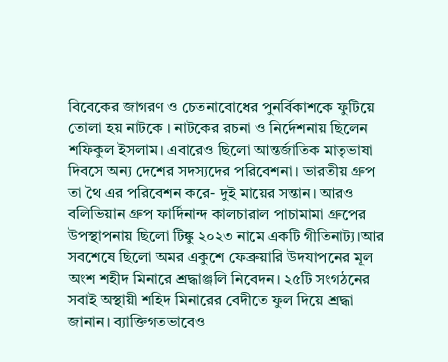বিবেকের জাগরণ ও চেতনাবোধের পুনর্বিকাশকে ফুটিয়ে তোলা হয় নাটকে । নাটকের রচনা ও নির্দেশনায় ছিলেন শফিকুল ইসলাম। এবারেও ছিলো আন্তর্জাতিক মাতৃভাষা দিবসে অন্য দেশের সদস্যদের পরিবেশনা। ভারতীয় গ্রুপ তা থৈ এর পরিবেশন করে- দুই মায়ের সন্তান। আরও বলিভিয়ান গ্রুপ ফার্দিনান্দ কালচারাল পাচামামা গ্রুপের উপস্থাপনায় ছিলো টিঙ্কু ২০২৩ নামে একটি গীতিনাট্য।আর সবশেষে ছিলো অমর একুশে ফেব্রুয়ারি উদযাপনের মূল অংশ শহীদ মিনারে শ্রদ্ধাঞ্জলি নিবেদন। ২৫টি সংগঠনের সবাই অস্থায়ী শহিদ মিনারের বেদীতে ফুল দিয়ে শ্রদ্ধা জানান। ব্যাক্তিগতভাবেও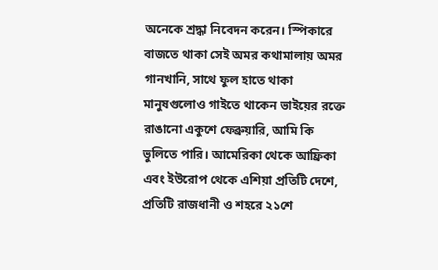অনেকে শ্রদ্ধা নিবেদন করেন। স্পিকারে বাজতে থাকা সেই অমর কথামালায় অমর গানখানি, সাথে ফুল হাতে থাকা মানুষগুলোও গাইতে থাকেন ভাইয়ের রক্তে রাঙানো একুশে ফেব্রুয়ারি, আমি কি ভুলিতে পারি। আমেরিকা থেকে আফ্রিকা এবং ইউরোপ থেকে এশিয়া প্রতিটি দেশে, প্রতিটি রাজধানী ও শহরে ২১শে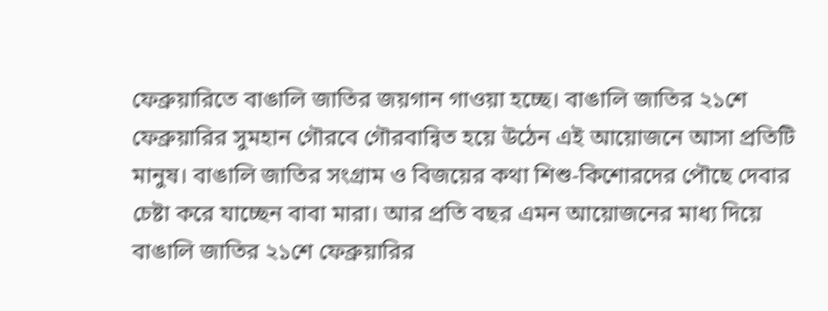ফেব্রুয়ারিতে বাঙালি জাতির জয়গান গাওয়া হচ্ছে। বাঙালি জাতির ২১শে ফেব্রুয়ারির সুমহান গৌরবে গৌরবান্বিত হয়ে উঠেন এই আয়োজনে আসা প্রতিটি মানুষ। বাঙালি জাতির সংগ্রাম ও বিজয়ের কথা শিশু-কিশোরদের পৌছে দেবার চেষ্টা করে যাচ্ছেন বাবা মারা। আর প্রতি বছর এমন আয়োজনের মাধ্য দিয়ে বাঙালি জাতির ২১শে ফেব্রুয়ারির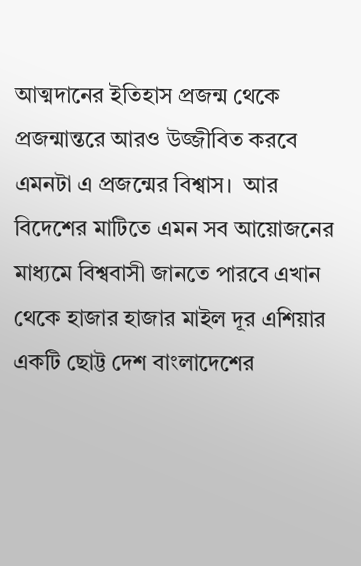আত্মদানের ইতিহাস প্রজন্ম থেকে প্রজন্মান্তরে আরও উজ্জীবিত করবে এমনটা এ প্রজন্মের বিশ্বাস।  আর বিদেশের মাটিতে এমন সব আয়োজনের মাধ্যমে বিশ্ববাসী জানতে পারবে এখান থেকে হাজার হাজার মাইল দূর এশিয়ার একটি ছোট্ট দেশ বাংলাদেশের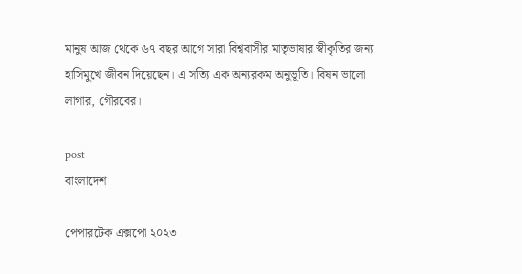মানুষ আজ থেকে ৬৭ বছর আগে সারা বিশ্ববাসীর মাতৃভাষার স্বীকৃতির জন্য হাসিমুখে জীবন দিয়েছেন। এ সত্যি এক অন্যরকম অনুভূতি। বিষন ভালো লাগার, গৌরবের।

post
বাংলাদেশ

পেপারটেক এক্সপো ২০২৩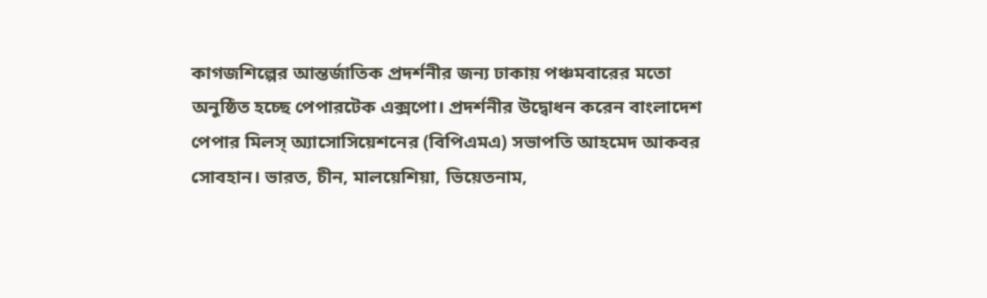কাগজশিল্পের আন্তর্জাতিক প্রদর্শনীর জন্য ঢাকায় পঞ্চমবারের মতো অনুষ্ঠিত হচ্ছে পেপারটেক এক্সপো। প্রদর্শনীর উদ্বোধন করেন বাংলাদেশ পেপার মিলস্ অ্যাসোসিয়েশনের (বিপিএমএ) সভাপতি আহমেদ আকবর সোবহান। ভারত, চীন, মালয়েশিয়া, ভিয়েতনাম,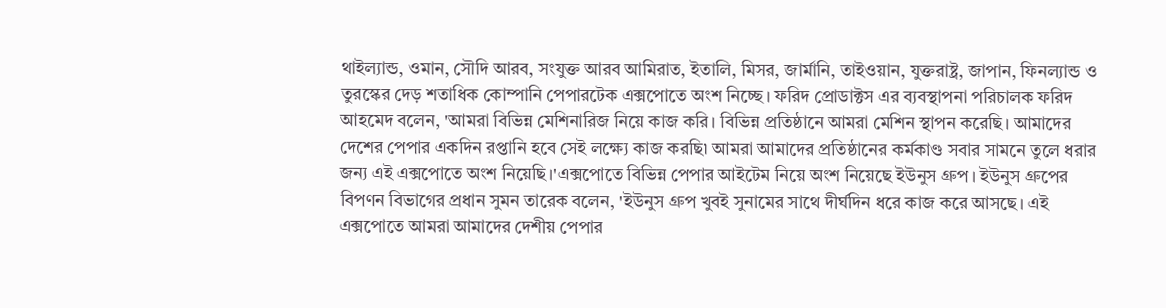থাইল্যান্ড, ওমান, সৌদি আরব, সংযুক্ত আরব আমিরাত, ইতালি, মিসর, জার্মানি, তাইওয়ান, যুক্তরাষ্ট্র, জাপান, ফিনল্যান্ড ও তুরস্কের দেড় শতাধিক কোম্পানি পেপারটেক এক্সপোতে অংশ নিচ্ছে। ফরিদ প্রোডাক্টস এর ব্যবস্থাপনা পরিচালক ফরিদ আহমেদ বলেন, 'আমরা বিভিন্ন মেশিনারিজ নিয়ে কাজ করি। বিভিন্ন প্রতিষ্ঠানে আমরা মেশিন স্থাপন করেছি। আমাদের দেশের পেপার একদিন রপ্তানি হবে সেই লক্ষ্যে কাজ করছি৷ আমরা আমাদের প্রতিষ্ঠানের কর্মকাণ্ড সবার সামনে তুলে ধরার জন্য এই এক্সপোতে অংশ নিয়েছি।'এক্সপোতে বিভিন্ন পেপার আইটেম নিয়ে অংশ নিয়েছে ইউনুস গ্রুপ। ইউনুস গ্রুপের বিপণন বিভাগের প্রধান সুমন তারেক বলেন, 'ইউনুস গ্রুপ খুবই সুনামের সাথে দীর্ঘদিন ধরে কাজ করে আসছে। এই এক্সপোতে আমরা আমাদের দেশীয় পেপার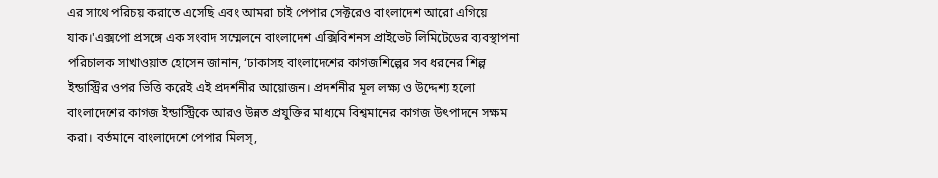এর সাথে পরিচয় করাতে এসেছি এবং আমরা চাই পেপার সেক্টরেও বাংলাদেশ আরো এগিয়ে যাক।'এক্সপো প্রসঙ্গে এক সংবাদ সম্মেলনে বাংলাদেশ এক্সিবিশনস প্রাইভেট লিমিটেডের ব্যবস্থাপনা পরিচালক সাখাওয়াত হোসেন জানান, ‘ঢাকাসহ বাংলাদেশের কাগজশিল্পের সব ধরনের শিল্প ইন্ডাস্ট্রির ওপর ভিত্তি করেই এই প্রদর্শনীর আয়োজন। প্রদর্শনীর মূল লক্ষ্য ও উদ্দেশ্য হলো বাংলাদেশের কাগজ ইন্ডাস্ট্রিকে আরও উন্নত প্রযুক্তির মাধ্যমে বিশ্বমানের কাগজ উৎপাদনে সক্ষম করা। বর্তমানে বাংলাদেশে পেপার মিলস্,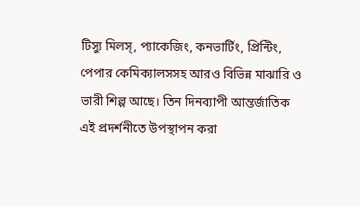টিস্যু মিলস্, প্যাকেজিং, কনভার্টিং, প্রিন্টিং, পেপার কেমিক্যালসসহ আরও বিভিন্ন মাঝারি ও ভারী শিল্প আছে। তিন দিনব্যাপী আন্তর্জাতিক এই প্রদর্শনীতে উপস্থাপন করা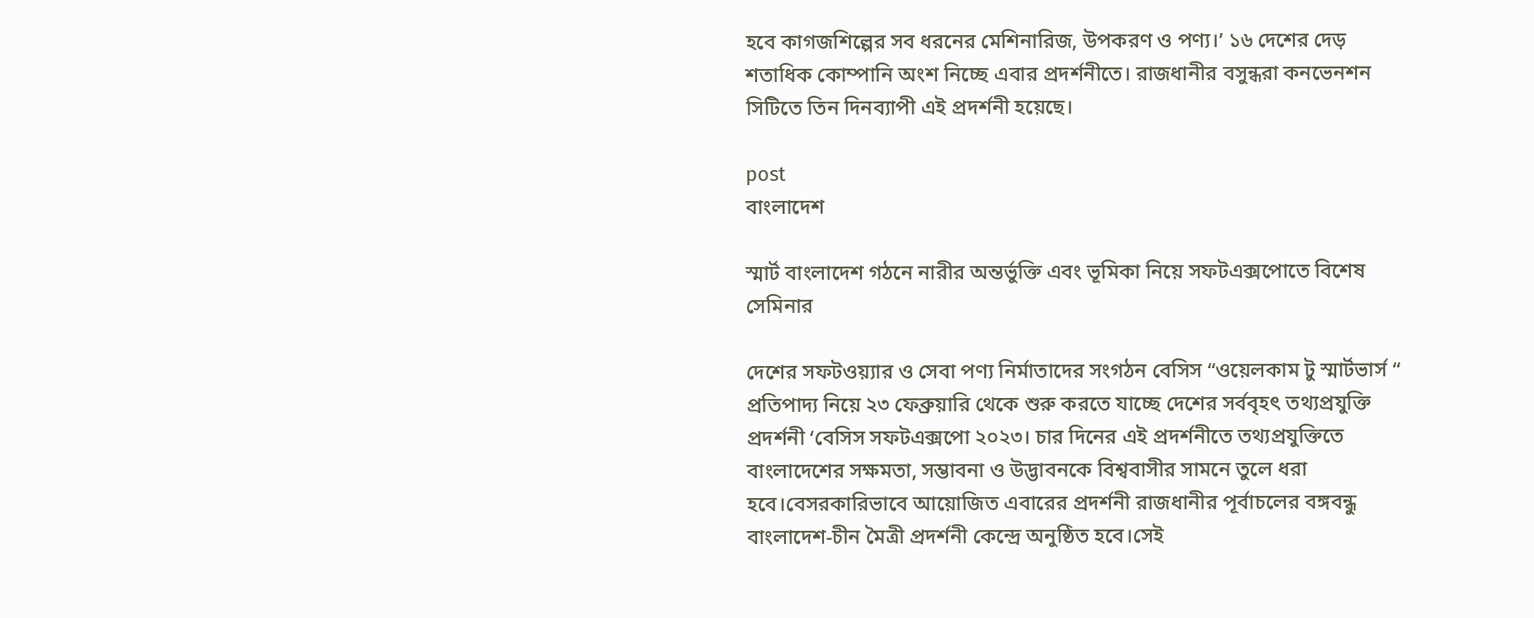হবে কাগজশিল্পের সব ধরনের মেশিনারিজ, উপকরণ ও পণ্য।’ ১৬ দেশের দেড় শতাধিক কোম্পানি অংশ নিচ্ছে এবার প্রদর্শনীতে। রাজধানীর বসুন্ধরা কনভেনশন সিটিতে তিন দিনব্যাপী এই প্রদর্শনী হয়েছে।

post
বাংলাদেশ

স্মার্ট বাংলাদেশ গঠনে নারীর অন্তর্ভুক্তি এবং ভূমিকা নিয়ে সফটএক্সপোতে বিশেষ সেমিনার

দেশের সফটওয়্যার ও সেবা পণ্য নির্মাতাদের সংগঠন বেসিস “ওয়েলকাম টু স্মার্টভার্স “ প্রতিপাদ্য নিয়ে ২৩ ফেব্রুয়ারি থেকে শুরু করতে যাচ্ছে দেশের সর্ববৃহৎ তথ্যপ্রযুক্তি প্রদর্শনী ‘বেসিস সফটএক্সপো ২০২৩। চার দিনের এই প্রদর্শনীতে তথ্যপ্রযুক্তিতে বাংলাদেশের সক্ষমতা, সম্ভাবনা ও উদ্ভাবনকে বিশ্ববাসীর সামনে তুলে ধরা হবে।বেসরকারিভাবে আয়োজিত এবারের প্রদর্শনী রাজধানীর পূর্বাচলের বঙ্গবন্ধু বাংলাদেশ-চীন মৈত্রী প্রদর্শনী কেন্দ্রে অনুষ্ঠিত হবে।সেই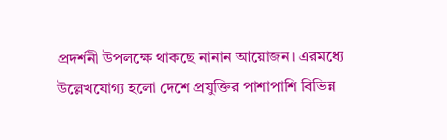প্রদর্শনী উপলক্ষে থাকছে নানান আয়োজন। এরমধ্যে উল্লেখযোগ্য হলো দেশে প্রযুক্তির পাশাপাশি বিভিন্ন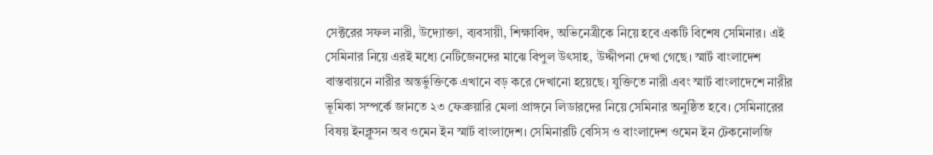সেক্টরের সফল নারী, উদ্যোক্তা, ব্যবসায়ী, শিক্ষাবিদ, অভিনেত্রীকে নিয়ে হবে একটি বিশেষ সেমিনার। এই সেমিনার নিয়ে এরই মধ্যে নেটিজেনদের মাঝে বিপুল উৎসাহ, উদ্দীপনা দেখা গেছে। স্মার্ট বাংলাদেশ বাস্তবায়নে নারীর অন্তর্ভুক্তিকে এখানে বড় করে দেখানো হয়েছে। যুক্তিতে নারী এবং স্মার্ট বাংলাদেশে নারীর ভূমিকা সম্পর্কে জানতে ২৩ ফেব্রুয়ারি মেলা প্রাঙ্গনে লিডারদের নিয়ে সেমিনার অনুষ্ঠিত হবে। সেমিনারের বিষয় ইনক্লুসন অব ওমেন ইন স্মার্ট বাংলাদেশ। সেমিনারটি বেসিস ও বাংলাদেশ ওমেন ইন টেকনোলজি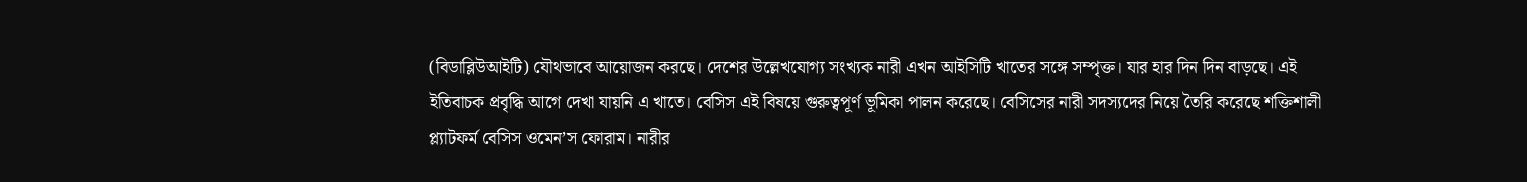(বিডাব্লিউআইটি) যৌথভাবে আয়োজন করছে। দেশের উল্লেখযোগ্য সংখ্যক নারী এখন আইসিটি খাতের সঙ্গে সম্পৃক্ত। যার হার দিন দিন বাড়ছে। এই ইতিবাচক প্রবৃদ্ধি আগে দেখা যায়নি এ খাতে। বেসিস এই বিষয়ে গুরুত্বপূর্ণ ভূমিকা পালন করেছে। বেসিসের নারী সদস্যদের নিয়ে তৈরি করেছে শক্তিশালী প্ল্যাটফর্ম বেসিস ওমেন’স ফোরাম। নারীর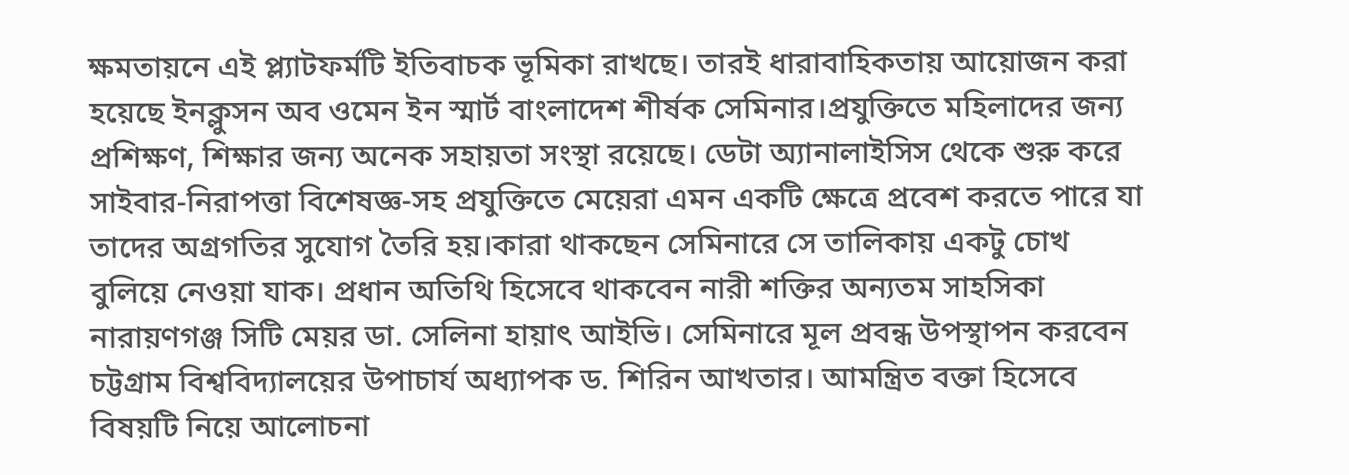ক্ষমতায়নে এই প্ল্যাটফর্মটি ইতিবাচক ভূমিকা রাখছে। তারই ধারাবাহিকতায় আয়োজন করা হয়েছে ইনক্লুসন অব ওমেন ইন স্মার্ট বাংলাদেশ শীর্ষক সেমিনার।প্রযুক্তিতে মহিলাদের জন্য প্রশিক্ষণ, শিক্ষার জন্য অনেক সহায়তা সংস্থা রয়েছে। ডেটা অ্যানালাইসিস থেকে শুরু করে সাইবার-নিরাপত্তা বিশেষজ্ঞ-সহ প্রযুক্তিতে মেয়েরা এমন একটি ক্ষেত্রে প্রবেশ করতে পারে যা তাদের অগ্রগতির সুযোগ তৈরি হয়।কারা থাকছেন সেমিনারে সে তালিকায় একটু চোখ বুলিয়ে নেওয়া যাক। প্রধান অতিথি হিসেবে থাকবেন নারী শক্তির অন্যতম সাহসিকা নারায়ণগঞ্জ সিটি মেয়র ডা. সেলিনা হায়াৎ আইভি। সেমিনারে মূল প্রবন্ধ উপস্থাপন করবেন চট্টগ্রাম বিশ্ববিদ্যালয়ের উপাচার্য অধ্যাপক ড. শিরিন আখতার। আমন্ত্রিত বক্তা হিসেবে বিষয়টি নিয়ে আলোচনা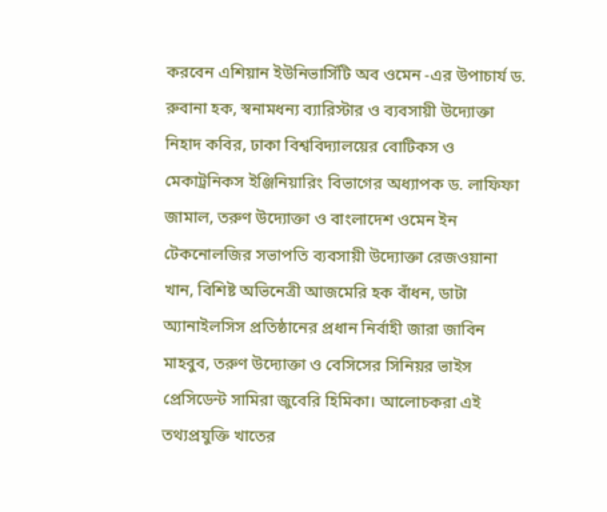করবেন এশিয়ান ইউনিভার্সিটি অব ওমেন -এর উপাচার্য ড. রুবানা হক, স্বনামধন্য ব্যারিস্টার ও ব্যবসায়ী উদ্যোক্তা নিহাদ কবির, ঢাকা বিশ্ববিদ্যালয়ের বোটিকস ও মেকাট্রনিকস ইঞ্জিনিয়ারিং বিভাগের অধ্যাপক ড. লাফিফা জামাল, তরুণ উদ্যোক্তা ও বাংলাদেশ ওমেন ইন টেকনোলজির সভাপতি ব্যবসায়ী উদ্যোক্তা রেজওয়ানা খান, বিশিষ্ট অভিনেত্রী আজমেরি হক বাঁধন, ডাটা অ্যানাইলসিস প্রতিষ্ঠানের প্রধান নির্বাহী জারা জাবিন মাহবুব, তরুণ উদ্যোক্তা ও বেসিসের সিনিয়র ভাইস প্রেসিডেন্ট সামিরা জুবেরি হিমিকা। আলোচকরা এই তথ্যপ্রযুক্তি খাতের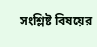সংশ্লিষ্ট বিষয়ের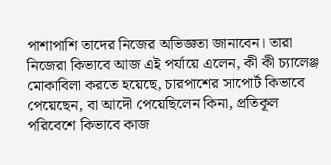পাশাপাশি তাদের নিজের অভিজ্ঞতা জানাবেন। তারা নিজেরা কিভাবে আজ এই পর্যায়ে এলেন, কী কী চ্যালেঞ্জ মোকাবিলা করতে হয়েছে, চারপাশের সাপোর্ট কিভাবে পেয়েছেন, বা আদৌ পেয়েছিলেন কিনা, প্রতিকূল পরিবেশে কিভাবে কাজ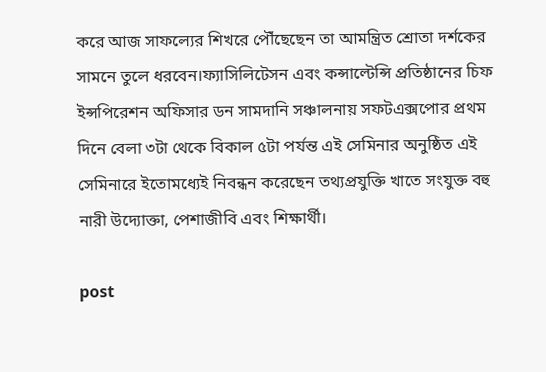করে আজ সাফল্যের শিখরে পৌঁছেছেন তা আমন্ত্রিত শ্রোতা দর্শকের সামনে তুলে ধরবেন।ফ্যাসিলিটেসন এবং কন্সাল্টেন্সি প্রতিষ্ঠানের চিফ ইন্সপিরেশন অফিসার ডন সামদানি সঞ্চালনায় সফটএক্সপোর প্রথম দিনে বেলা ৩টা থেকে বিকাল ৫টা পর্যন্ত এই সেমিনার অনুষ্ঠিত এই সেমিনারে ইতোমধ্যেই নিবন্ধন করেছেন তথ্যপ্রযুক্তি খাতে সংযুক্ত বহু নারী উদ্যোক্তা, পেশাজীবি এবং শিক্ষার্থী।

post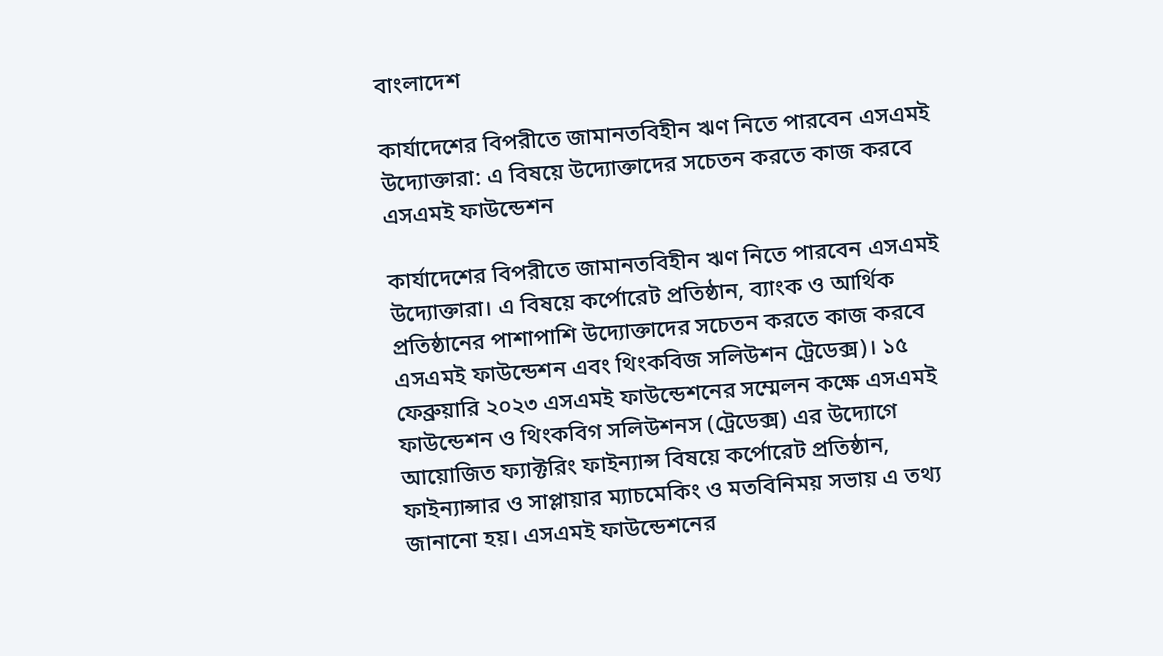বাংলাদেশ

কার্যাদেশের বিপরীতে জামানতবিহীন ঋণ নিতে পারবেন এসএমই উদ্যোক্তারা: এ বিষয়ে উদ্যোক্তাদের সচেতন করতে কাজ করবে এসএমই ফাউন্ডেশন

কার্যাদেশের বিপরীতে জামানতবিহীন ঋণ নিতে পারবেন এসএমই উদ্যোক্তারা। এ বিষয়ে কর্পোরেট প্রতিষ্ঠান, ব্যাংক ও আর্থিক প্রতিষ্ঠানের পাশাপাশি উদ্যোক্তাদের সচেতন করতে কাজ করবে এসএমই ফাউন্ডেশন এবং থিংকবিজ সলিউশন ট্রেডেক্স)। ১৫ ফেব্রুয়ারি ২০২৩ এসএমই ফাউন্ডেশনের সম্মেলন কক্ষে এসএমই ফাউন্ডেশন ও থিংকবিগ সলিউশনস (ট্রেডেক্স) এর উদ্যোগে আয়োজিত ফ্যাক্টরিং ফাইন্যান্স বিষয়ে কর্পোরেট প্রতিষ্ঠান, ফাইন্যান্সার ও সাপ্লায়ার ম্যাচমেকিং ও মতবিনিময় সভায় এ তথ্য জানানো হয়। এসএমই ফাউন্ডেশনের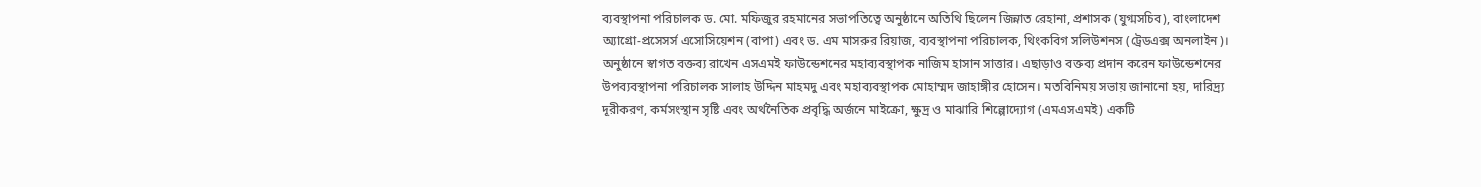ব্যবস্থাপনা পরিচালক ড. মো. মফিজুর রহমানের সভাপতিত্বে অনুষ্ঠানে অতিথি ছিলেন জিন্নাত রেহানা, প্রশাসক (যুগ্মসচিব), বাংলাদেশ অ্যাগ্রো-প্রসেসর্স এসোসিয়েশন (বাপা) এবং ড. এম মাসরুর রিয়াজ, ব্যবস্থাপনা পরিচালক, থিংকবিগ সলিউশনস (ট্রেডএক্স অনলাইন)। অনুষ্ঠানে স্বাগত বক্তব্য রাখেন এসএমই ফাউন্ডেশনের মহাব্যবস্থাপক নাজিম হাসান সাত্তার। এছাড়াও বক্তব্য প্রদান করেন ফাউন্ডেশনের উপব্যবস্থাপনা পরিচালক সালাহ উদ্দিন মাহমদু এবং মহাব্যবস্থাপক মোহাম্মদ জাহাঙ্গীর হোসেন। মতবিনিময় সভায় জানানো হয়, দারিদ্র্য দূরীকরণ, কর্মসংস্থান সৃষ্টি এবং অর্থনৈতিক প্রবৃদ্ধি অর্জনে মাইক্রো, ক্ষুদ্র ও মাঝারি শিল্পোদ্যোগ (এমএসএমই) একটি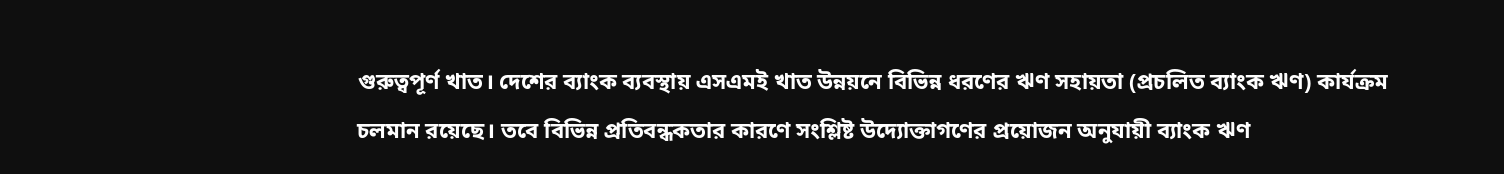গুরুত্বপূর্ণ খাত। দেশের ব্যাংক ব্যবস্থায় এসএমই খাত উন্নয়নে বিভিন্ন ধরণের ঋণ সহায়তা (প্রচলিত ব্যাংক ঋণ) কার্যক্রম চলমান রয়েছে। তবে বিভিন্ন প্রতিবন্ধকতার কারণে সংশ্লিষ্ট উদ্যোক্তাগণের প্রয়োজন অনুযায়ী ব্যাংক ঋণ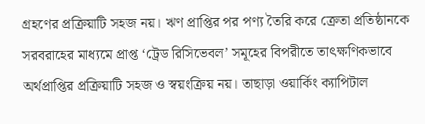গ্রহণের প্রক্রিয়াটি সহজ নয়। ঋণ প্রাপ্তির পর পণ্য তৈরি করে ক্রেতা প্রতিষ্ঠানকে সরবরাহের মাধ্যমে প্রাপ্ত ‘ট্রেড রিসিভেবল’ সমূহের বিপরীতে তাৎক্ষণিকভাবে অর্থপ্রাপ্তির প্রক্রিয়াটি সহজ ও স্বয়ংক্রিয় নয়। তাছাড়া ওয়ার্কিং ক্যাপিটাল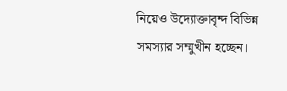নিয়েও উদ্যোক্তাবৃন্দ বিভিন্ন সমস্যার সম্মুখীন হচ্ছেন।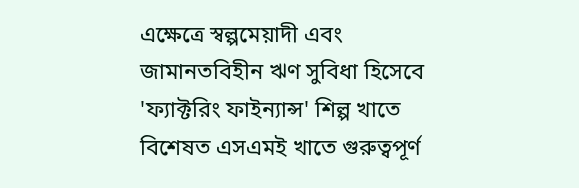এক্ষেত্রে স্বল্পমেয়াদী এবং জামানতবিহীন ঋণ সুবিধা হিসেবে 'ফ্যাক্টরিং ফাইন্যান্স' শিল্প খাতে বিশেষত এসএমই খাতে গুরুত্বপূর্ণ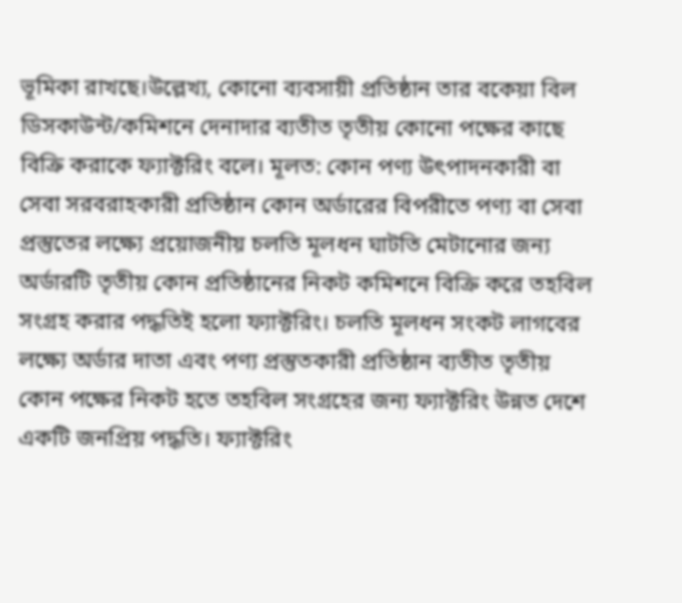ভূমিকা রাখছে।উল্লেখ্য, কোনো ব্যবসায়ী প্রতিষ্ঠান তার বকেয়া বিল ডিসকাউন্ট/কমিশনে দেনাদার ব্যতীত তৃতীয় কোনো পক্ষের কাছে বিক্রি করাকে ফ্যাক্টরিং বলে। মূলত: কোন পণ্য উৎপাদনকারী বা সেবা সরবরাহকারী প্রতিষ্ঠান কোন অর্ডারের বিপরীতে পণ্য বা সেবা প্রস্তুতের লক্ষ্যে প্রয়োজনীয় চলতি মূলধন ঘাটতি মেটানোর জন্য অর্ডারটি তৃতীয় কোন প্রতিষ্ঠানের নিকট কমিশনে বিক্রি করে তহবিল সংগ্রহ করার পদ্ধতিই হলো ফ্যাক্টরিং। চলতি মূলধন সংকট লাগবের লক্ষ্যে অর্ডার দাতা এবং পণ্য প্রস্তুতকারী প্রতিষ্ঠান ব্যতীত তৃতীয় কোন পক্ষের নিকট হতে তহবিল সংগ্রহের জন্য ফ্যাক্টরিং উন্নত দেশে একটি জনপ্রিয় পদ্ধতি। ফ্যাক্টরিং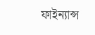ফাইন্যান্স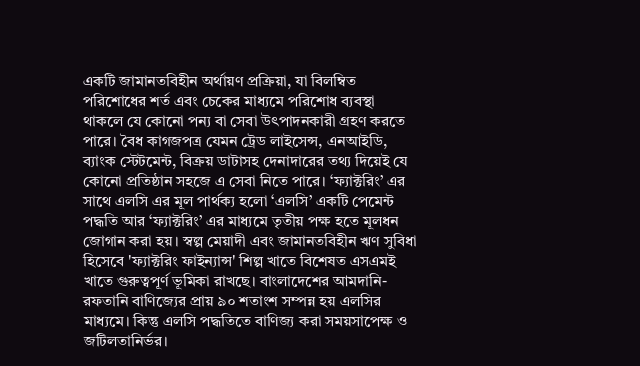একটি জামানতবিহীন অর্থায়ণ প্রক্রিয়া, যা বিলম্বিত পরিশোধের শর্ত এবং চেকের মাধ্যমে পরিশোধ ব্যবস্থা থাকলে যে কোনো পন্য বা সেবা উৎপাদনকারী গ্রহণ করতে পারে। বৈধ কাগজপত্র যেমন ট্রেড লাইসেন্স, এনআইডি, ব্যাংক স্টেটমেন্ট, বিক্রয় ডাটাসহ দেনাদারের তথ্য দিয়েই যে কোনো প্রতিষ্ঠান সহজে এ সেবা নিতে পারে। ‘ফ্যাক্টরিং’ এর সাথে এলসি এর মূল পার্থক্য হলো ‘এলসি’ একটি পেমেন্ট পদ্ধতি আর ‘ফ্যাক্টরিং’ এর মাধ্যমে তৃতীয় পক্ষ হতে মূলধন জোগান করা হয়। স্বল্প মেয়াদী এবং জামানতবিহীন ঋণ সুবিধা হিসেবে 'ফ্যাক্টরিং ফাইন্যান্স' শিল্প খাতে বিশেষত এসএমই খাতে গুরুত্বপূর্ণ ভূমিকা রাখছে। বাংলাদেশের আমদানি-রফতানি বাণিজ্যের প্রায় ৯০ শতাংশ সম্পন্ন হয় এলসির মাধ্যমে। কিন্তু এলসি পদ্ধতিতে বাণিজ্য করা সময়সাপেক্ষ ও জটিলতানির্ভর।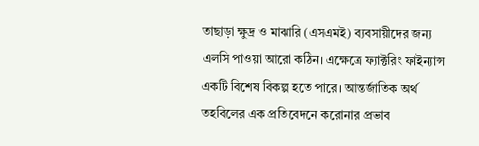তাছাড়া ক্ষুদ্র ও মাঝারি (এসএমই) ব্যবসায়ীদের জন্য এলসি পাওয়া আরো কঠিন। এক্ষেত্রে ফ্যাক্টরিং ফাইন্যান্স একটি বিশেষ বিকল্প হতে পারে। আন্তর্জাতিক অর্থ তহবিলের এক প্রতিবেদনে করোনার প্রভাব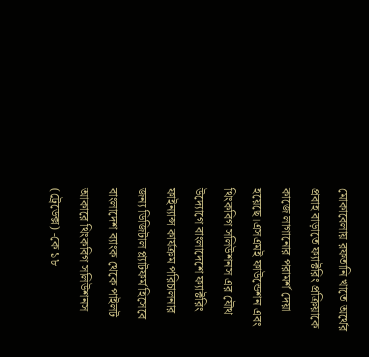মোকাবেলায় রফতানি খাতে অর্থের প্রবাহ বাড়াতে ফ্যাক্টরিং প্রক্রিয়াকে কাজে লাগানোর পরামর্শ দেয়া হয়েছে।এসএমই ফাউন্ডেশন এবং থিংকবিগ সলিউশনস এর যৌথ উদ্যোগে বাংলাদেশে ফ্যাক্টরিং ফাইন্যান্স কার্যক্রম পরিচালনার জন্য ডিজিটাল প্ল্যাটফর্ম হিসেবে বাংলাদেশ ব্যাংক থেকে পাইলট আকারে থিংকবিগ সলিউশনস (ট্রেডেক্স) -কে ১৮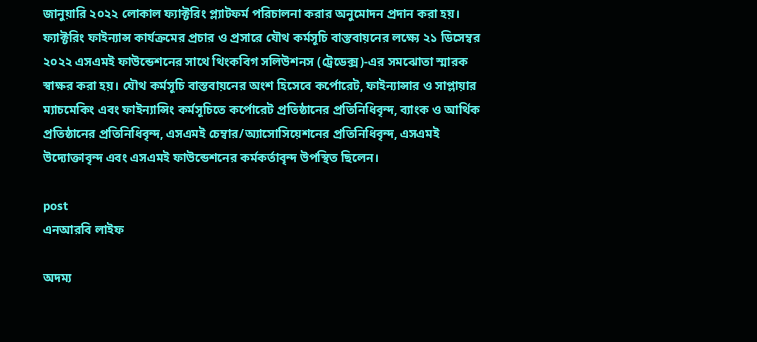জানুয়ারি ২০২২ লোকাল ফ্যাক্টরিং প্ল্যাটফর্ম পরিচালনা করার অনুমোদন প্রদান করা হয়। ফ্যাক্টরিং ফাইন্যান্স কার্যক্রমের প্রচার ও প্রসারে যৌথ কর্মসূচি বাস্তবায়নের লক্ষ্যে ২১ ডিসেম্বর ২০২২ এসএমই ফাউন্ডেশনের সাথে থিংকবিগ সলিউশনস (ট্রেডেক্স)-এর সমঝোতা স্মারক স্বাক্ষর করা হয়। যৌথ কর্মসূচি বাস্তবায়নের অংশ হিসেবে কর্পোরেট, ফাইন্যান্সার ও সাপ্লায়ার ম্যাচমেকিং এবং ফাইন্যান্সিং কর্মসূচিতে কর্পোরেট প্রতিষ্ঠানের প্রতিনিধিবৃন্দ, ব্যাংক ও আর্থিক প্রতিষ্ঠানের প্রতিনিধিবৃন্দ, এসএমই চেম্বার/অ্যাসোসিয়েশনের প্রতিনিধিবৃন্দ, এসএমই উদ্যোক্তাবৃন্দ এবং এসএমই ফাউন্ডেশনের কর্মকর্তাবৃন্দ উপস্থিত ছিলেন।

post
এনআরবি লাইফ

অদম্য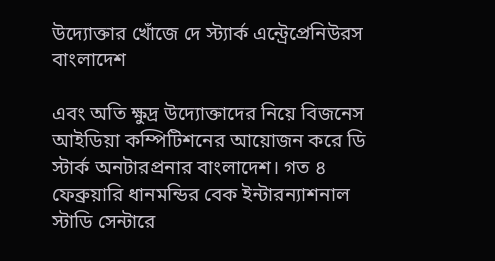উদ্যোক্তার খোঁজে দে স্ট্যার্ক এন্ট্রেপ্রেনিউরস বাংলাদেশ

এবং অতি ক্ষুদ্র উদ্যোক্তাদের নিয়ে বিজনেস আইডিয়া কম্পিটিশনের আয়োজন করে ডি স্টার্ক অনটারপ্রনার বাংলাদেশ। গত ৪ ফেব্রুয়ারি ধানমন্ডির বেক ইন্টারন্যাশনাল স্টাডি সেন্টারে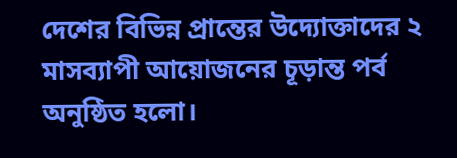দেশের বিভিন্ন প্রান্তের উদ্যোক্তাদের ২ মাসব্যাপী আয়োজনের চূড়ান্ত পর্ব অনুষ্ঠিত হলো।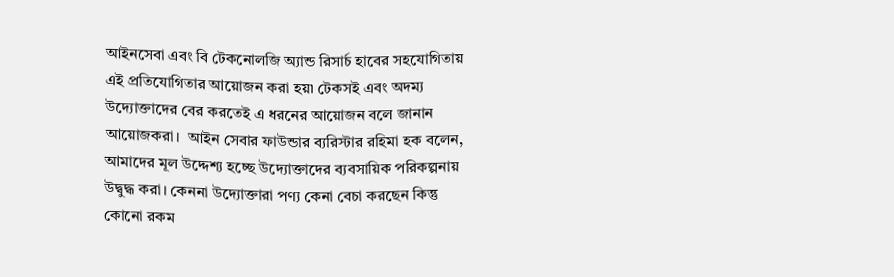আইনসেবা এবং বি টেকনোলজি অ্যান্ড রিসার্চ হাবের সহযোগিতায় এই প্রতিযোগিতার আয়োজন করা হয়৷ টেকসই এবং অদম্য উদ্যোক্তাদের বের করতেই এ ধরনের আয়োজন বলে জানান আয়োজকরা।  আইন সেবার ফাউন্ডার ব্যরিস্টার রহিমা হক বলেন, আমাদের মূল উদ্দেশ্য হচ্ছে উদ্যোক্তাদের ব্যবসায়িক পরিকল্পনায় উদ্বুদ্ধ করা। কেননা উদ্যোক্তারা পণ্য কেনা বেচা করছেন কিন্তু কোনো রকম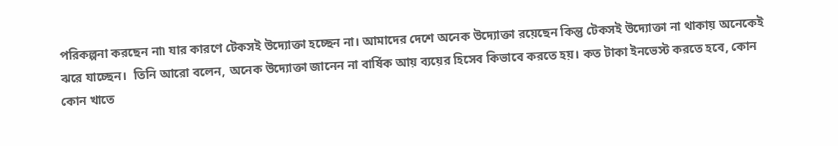পরিকল্পনা করছেন না৷ যার কারণে টেকসই উদ্যোক্তা হচ্ছেন না। আমাদের দেশে অনেক উদ্যোক্তা রয়েছেন কিন্তু টেকসই উদ্যোক্তা না থাকায় অনেকেই ঝরে যাচ্ছেন।  তিনি আরো বলেন, অনেক উদ্যোক্তা জানেন না বার্ষিক আয় ব্যয়ের হিসেব কিভাবে করতে হয়। কত টাকা ইনভেস্ট করতে হবে, কোন কোন খাতে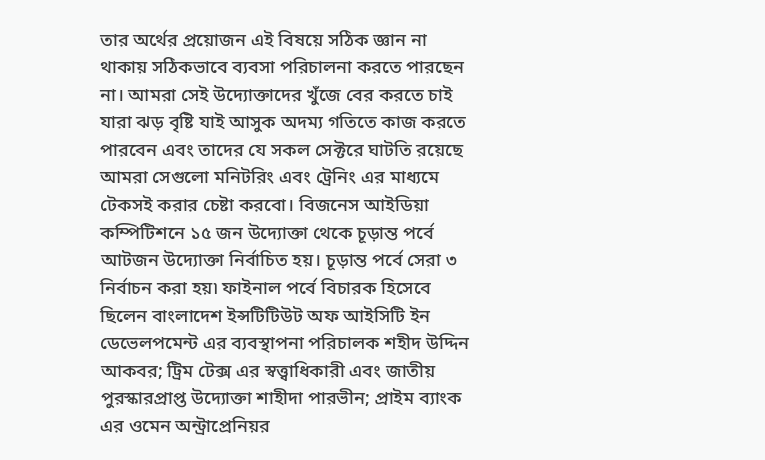তার অর্থের প্রয়োজন এই বিষয়ে সঠিক জ্ঞান না থাকায় সঠিকভাবে ব্যবসা পরিচালনা করতে পারছেন না। আমরা সেই উদ্যোক্তাদের খুঁজে বের করতে চাই যারা ঝড় বৃষ্টি যাই আসুক অদম্য গতিতে কাজ করতে পারবেন এবং তাদের যে সকল সেক্টরে ঘাটতি রয়েছে আমরা সেগুলো মনিটরিং এবং ট্রেনিং এর মাধ্যমে টেকসই করার চেষ্টা করবো। বিজনেস আইডিয়া কম্পিটিশনে ১৫ জন উদ্যোক্তা থেকে চূড়ান্ত পর্বে আটজন উদ্যোক্তা নির্বাচিত হয়। চূড়ান্ত পর্বে সেরা ৩ নির্বাচন করা হয়৷ ফাইনাল পর্বে বিচারক হিসেবে ছিলেন বাংলাদেশ ইন্সটিটিউট অফ আইসিটি ইন ডেভেলপমেন্ট এর ব্যবস্থাপনা পরিচালক শহীদ উদ্দিন আকবর; ট্রিম টেক্স এর স্বত্ত্বাধিকারী এবং জাতীয় পুরস্কারপ্রাপ্ত উদ্যোক্তা শাহীদা পারভীন; প্রাইম ব্যাংক এর ওমেন অন্ট্রাপ্রেনিয়র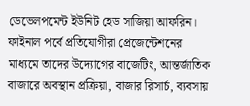ডেভেলপমেন্ট ইউনিট হেড সাজিয়া আফরিন। ফাইনাল পর্বে প্রতিযোগীরা প্রেজেন্টেশনের মাধ্যমে তাদের উদ্যোগের বাজেটিং, আন্তর্জাতিক বাজারে অবস্থান প্রক্রিয়া, বাজার রিসার্চ, ব্যবসায়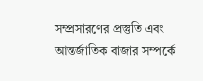সম্প্রসারণের প্রস্তুতি এবং আন্তর্জাতিক বাজার সম্পর্কে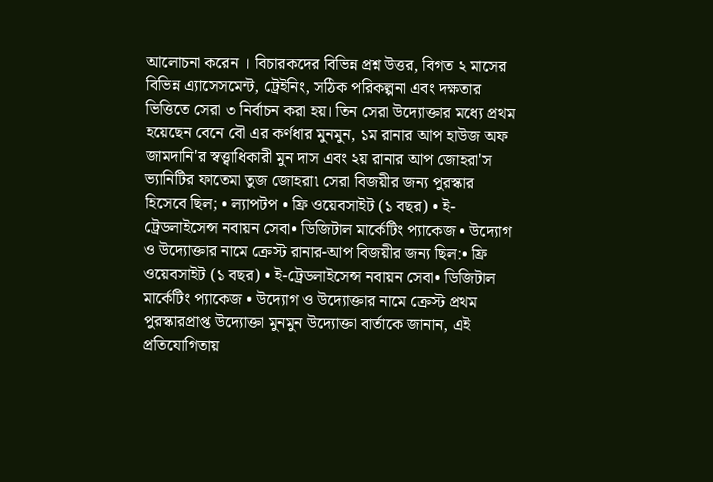আলোচনা করেন । বিচারকদের বিভিন্ন প্রশ্ন উত্তর, বিগত ২ মাসের বিভিন্ন এ্যাসেসমেন্ট, ট্রেইনিং, সঠিক পরিকল্পনা এবং দক্ষতার ভিত্তিতে সেরা ৩ নির্বাচন করা হয়। তিন সেরা উদ্যোক্তার মধ্যে প্রথম হয়েছেন বেনে বৌ এর কর্ণধার মুনমুন, ১ম রানার আপ হাউজ অফ জামদানি'র স্বত্ত্বাধিকারী মুন দাস এবং ২য় রানার আপ জোহরা'স ভ্যানিটির ফাতেমা তুজ জোহরা৷ সেরা বিজয়ীর জন্য পুরস্কার হিসেবে ছিল; • ল্যাপটপ • ফ্রি ওয়েবসাইট (১ বছর) • ই-ট্রেডলাইসেন্স নবায়ন সেবা• ডিজিটাল মার্কেটিং প্যাকেজ • উদ্যোগ ও উদ্যোক্তার নামে ক্রেস্ট রানার-আপ বিজয়ীর জন্য ছিল:• ফ্রি ওয়েবসাইট (১ বছর) • ই-ট্রেডলাইসেন্স নবায়ন সেবা• ডিজিটাল মার্কেটিং প্যাকেজ • উদ্যোগ ও উদ্যোক্তার নামে ক্রেস্ট প্রথম পুরস্কারপ্রাপ্ত উদ্যোক্তা মুনমুন উদ্যোক্তা বার্তাকে জানান, এই প্রতিযোগিতায়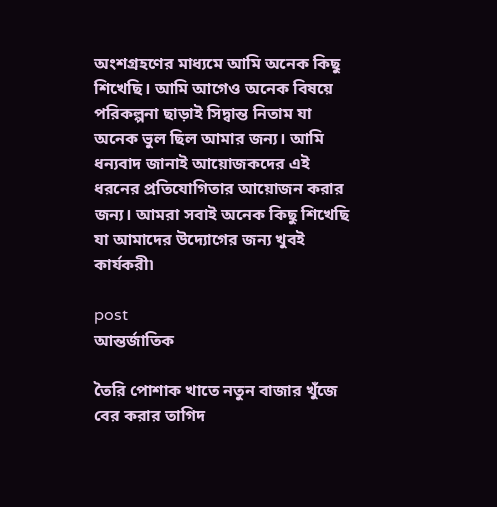অংশগ্রহণের মাধ্যমে আমি অনেক কিছু শিখেছি। আমি আগেও অনেক বিষয়ে পরিকল্পনা ছাড়াই সিদ্বান্ত নিতাম যা অনেক ভুল ছিল আমার জন্য। আমি ধন্যবাদ জানাই আয়োজকদের এই ধরনের প্রতিযোগিতার আয়োজন করার জন্য। আমরা সবাই অনেক কিছু শিখেছি যা আমাদের উদ্যোগের জন্য খুবই কার্যকরী৷

post
আন্তর্জাতিক

তৈরি পোশাক খাতে নতুন বাজার খুঁজে বের করার তাগিদ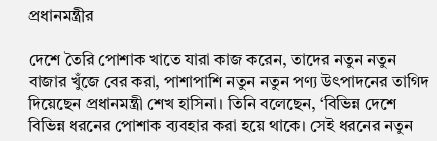প্রধানমন্ত্রীর

দেশে তৈরি পোশাক খাতে যারা কাজ করেন, তাদের নতুন নতুন বাজার খুঁজে বের করা, পাশাপাশি নতুন নতুন পণ্য উৎপাদনের তাগিদ দিয়েছেন প্রধানমন্ত্রী শেখ হাসিনা। তিনি বলেছেন, ‘বিভিন্ন দেশে বিভিন্ন ধরনের পোশাক ব্যবহার করা হয়ে থাকে। সেই ধরনের নতুন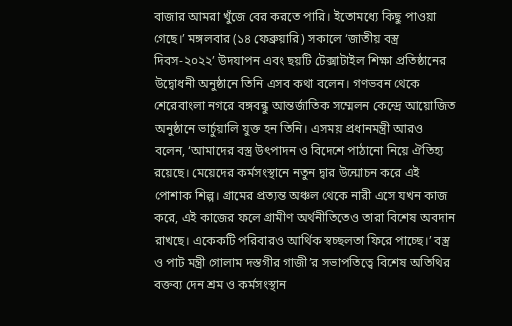বাজার আমরা খুঁজে বের করতে পারি। ইতোমধ্যে কিছু পাওয়া গেছে।’ মঙ্গলবার (১৪ ফেব্রুয়ারি) সকালে ‘জাতীয় বস্ত্র দিবস-২০২২’ উদযাপন এবং ছয়টি টেক্সাটাইল শিক্ষা প্রতিষ্ঠানের উদ্বোধনী অনুষ্ঠানে তিনি এসব কথা বলেন। গণভবন থেকে শেরেবাংলা নগরে বঙ্গবন্ধু আন্তর্জাতিক সম্মেলন কেন্দ্রে আয়োজিত অনুষ্ঠানে ভার্চুয়ালি যুক্ত হন তিনি। এসময় প্রধানমন্ত্রী আরও বলেন, ‘আমাদের বস্ত্র উৎপাদন ও বিদেশে পাঠানো নিয়ে ঐতিহ্য রয়েছে। মেয়েদের কর্মসংস্থানে নতুন দ্বার উন্মোচন করে এই পোশাক শিল্প। গ্রামের প্রত্যন্ত অঞ্চল থেকে নারী এসে যখন কাজ করে, এই কাজের ফলে গ্রামীণ অর্থনীতিতেও তারা বিশেষ অবদান রাখছে। একেকটি পরিবারও আর্থিক স্বচ্ছলতা ফিরে পাচ্ছে।’ বস্ত্র ও পাট মন্ত্রী গোলাম দস্তগীর গাজী’র সভাপতিত্বে বিশেষ অতিথির বক্তব্য দেন শ্রম ও কর্মসংস্থান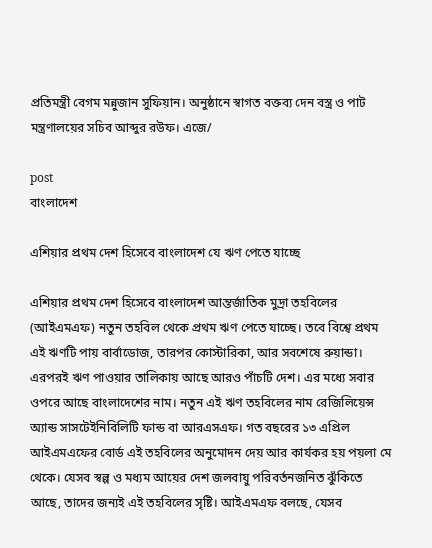প্রতিমন্ত্রী বেগম মন্নুজান সুফিয়ান। অনুষ্ঠানে স্বাগত বক্তব্য দেন বস্ত্র ও পাট মন্ত্রণালয়ের সচিব আব্দুর রউফ। এজে/

post
বাংলাদেশ

এশিয়ার প্রথম দেশ হিসেবে বাংলাদেশ যে ঋণ পেতে যাচ্ছে

এশিয়ার প্রথম দেশ হিসেবে বাংলাদেশ আন্তর্জাতিক মুদ্রা তহবিলের (আইএমএফ) নতুন তহবিল থেকে প্রথম ঋণ পেতে যাচ্ছে। তবে বিশ্বে প্রথম এই ঋণটি পায় বার্বাডোজ, তারপর কোস্টারিকা, আর সবশেষে রুয়ান্ডা। এরপরই ঋণ পাওয়ার তালিকায় আছে আরও পাঁচটি দেশ। এর মধ্যে সবার ওপরে আছে বাংলাদেশের নাম। নতুন এই ঋণ তহবিলের নাম রেজিলিয়েন্স অ্যান্ড সাসটেইনিবিলিটি ফান্ড বা আরএসএফ। গত বছরের ১৩ এপ্রিল আইএমএফের বোর্ড এই তহবিলের অনুমোদন দেয় আর কার্যকর হয় পয়লা মে থেকে। যেসব স্বল্প ও মধ্যম আয়ের দেশ জলবায়ু পরিবর্তনজনিত ঝুঁকিতে আছে, তাদের জন্যই এই তহবিলের সৃষ্টি। আইএমএফ বলছে, যেসব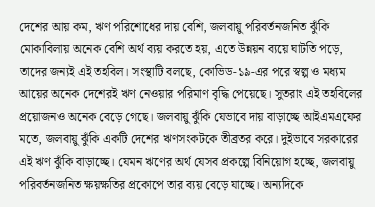দেশের আয় কম, ঋণ পরিশোধের দায় বেশি, জলবায়ু পরিবর্তনজনিত ঝুঁকি মোকাবিলায় অনেক বেশি অর্থ ব্যয় করতে হয়, এতে উন্নয়ন ব্যয়ে ঘাটতি পড়ে, তাদের জন্যই এই তহবিল। সংস্থাটি বলছে, কোভিড-১৯-এর পরে স্বল্প ও মধ্যম আয়ের অনেক দেশেরই ঋণ নেওয়ার পরিমাণ বৃদ্ধি পেয়েছে। সুতরাং এই তহবিলের প্রয়োজনও অনেক বেড়ে গেছে। জলবায়ু ঝুঁকি যেভাবে দায় বাড়াচ্ছে আইএমএফের মতে, জলবায়ু ঝুঁকি একটি দেশের ঋণসংকটকে তীব্রতর করে। দুইভাবে সরকারের এই ঋণ ঝুঁকি বাড়াচ্ছে। যেমন ঋণের অর্থ যেসব প্রকল্পে বিনিয়োগ হচ্ছে, জলবায়ু পরিবর্তনজনিত ক্ষয়ক্ষতির প্রকোপে তার ব্যয় বেড়ে যাচ্ছে। অন্যদিকে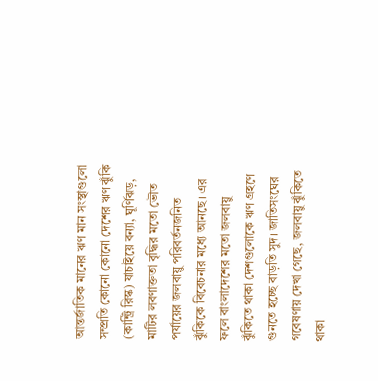আন্তর্জাতিক মানের ঋণ মান সংস্থাগুলো সম্প্রতি কোনো কোনো দেশের ঋণ ঝুঁকি (কান্ট্রি রিস্ক) যাচাইয়ে বন্যা, ঘূর্ণিঝড়, মাটির লবণাক্ততা বৃদ্ধির মতো ভৌত পর্যায়ের জলবায়ু পরিবর্তনজনিত ঝুঁকিকে বিবেচনার মধ্যে আনছে। এর ফলে বাংলাদেশের মতো জলবায়ু ঝুঁকিতে থাকা দেশগুলোকে ঋণ গ্রহণে গুনতে হচ্ছে বাড়তি সুদ। জাতিসংঘের গবেষণায় দেখা গেছে, জলবায়ু ঝুঁকিতে থাকা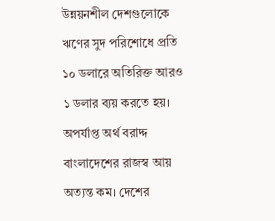উন্নয়নশীল দেশগুলোকে ঋণের সুদ পরিশোধে প্রতি ১০ ডলারে অতিরিক্ত আরও ১ ডলার ব্যয় করতে হয়। অপর্যাপ্ত অর্থ বরাদ্দ বাংলাদেশের রাজস্ব আয় অত্যন্ত কম। দেশের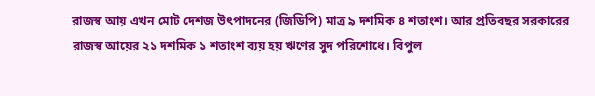রাজস্ব আয় এখন মোট দেশজ উৎপাদনের (জিডিপি) মাত্র ৯ দশমিক ৪ শতাংশ। আর প্রতিবছর সরকারের রাজস্ব আয়ের ২১ দশমিক ১ শতাংশ ব্যয় হয় ঋণের সুদ পরিশোধে। বিপুল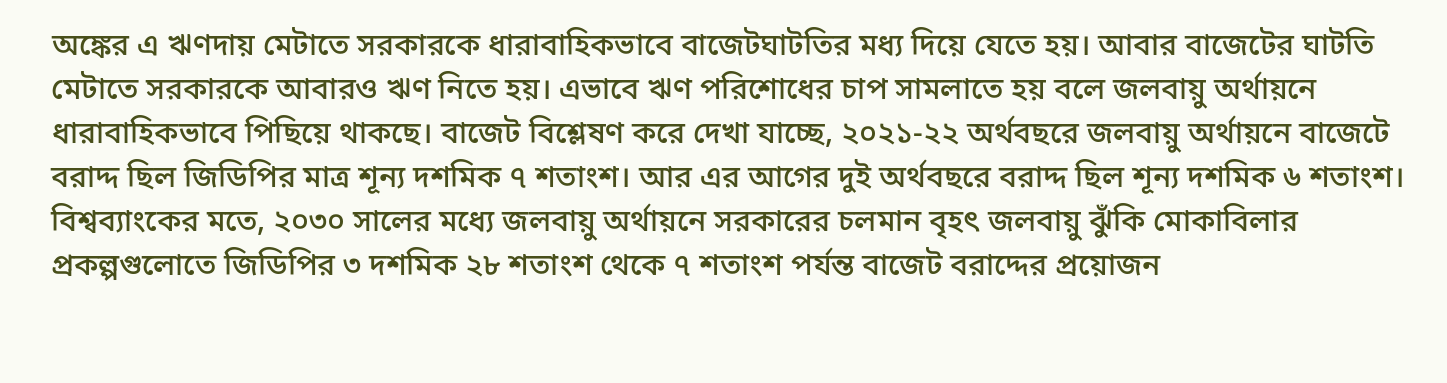অঙ্কের এ ঋণদায় মেটাতে সরকারকে ধারাবাহিকভাবে বাজেটঘাটতির মধ্য দিয়ে যেতে হয়। আবার বাজেটের ঘাটতি মেটাতে সরকারকে আবারও ঋণ নিতে হয়। এভাবে ঋণ পরিশোধের চাপ সামলাতে হয় বলে জলবায়ু অর্থায়নে ধারাবাহিকভাবে পিছিয়ে থাকছে। বাজেট বিশ্লেষণ করে দেখা যাচ্ছে, ২০২১-২২ অর্থবছরে জলবায়ু অর্থায়নে বাজেটে বরাদ্দ ছিল জিডিপির মাত্র শূন্য দশমিক ৭ শতাংশ। আর এর আগের দুই অর্থবছরে বরাদ্দ ছিল শূন্য দশমিক ৬ শতাংশ। বিশ্বব্যাংকের মতে, ২০৩০ সালের মধ্যে জলবায়ু অর্থায়নে সরকারের চলমান বৃহৎ জলবায়ু ঝুঁকি মোকাবিলার প্রকল্পগুলোতে জিডিপির ৩ দশমিক ২৮ শতাংশ থেকে ৭ শতাংশ পর্যন্ত বাজেট বরাদ্দের প্রয়োজন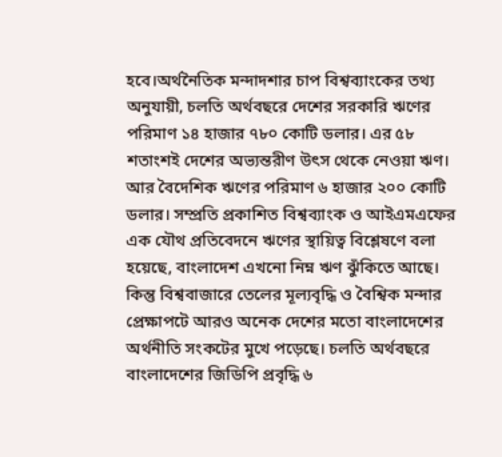হবে।অর্থনৈতিক মন্দাদশার চাপ বিশ্বব্যাংকের তথ্য অনুযায়ী, চলতি অর্থবছরে দেশের সরকারি ঋণের পরিমাণ ১৪ হাজার ৭৮০ কোটি ডলার। এর ৫৮ শতাংশই দেশের অভ্যন্তরীণ উৎস থেকে নেওয়া ঋণ। আর বৈদেশিক ঋণের পরিমাণ ৬ হাজার ২০০ কোটি ডলার। সম্প্রতি প্রকাশিত বিশ্বব্যাংক ও আইএমএফের এক যৌথ প্রতিবেদনে ঋণের স্থায়িত্ব বিশ্লেষণে বলা হয়েছে, বাংলাদেশ এখনো নিম্ন ঋণ ঝুঁকিতে আছে। কিন্তু বিশ্ববাজারে তেলের মূল্যবৃদ্ধি ও বৈশ্বিক মন্দার প্রেক্ষাপটে আরও অনেক দেশের মতো বাংলাদেশের অর্থনীতি সংকটের মুখে পড়েছে। চলতি অর্থবছরে বাংলাদেশের জিডিপি প্রবৃদ্ধি ৬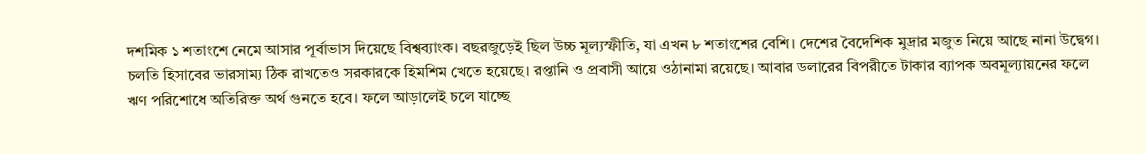দশমিক ১ শতাংশে নেমে আসার পূর্বাভাস দিয়েছে বিশ্বব্যাংক। বছরজুড়েই ছিল উচ্চ মূল্যস্ফীতি, যা এখন ৮ শতাংশের বেশি। দেশের বৈদেশিক মুদ্রার মজুত নিয়ে আছে নানা উদ্বেগ। চলতি হিসাবের ভারসাম্য ঠিক রাখতেও সরকারকে হিমশিম খেতে হয়েছে। রপ্তানি ও প্রবাসী আয়ে ওঠানামা রয়েছে। আবার ডলারের বিপরীতে টাকার ব্যাপক অবমূল্যায়নের ফলে ঋণ পরিশোধে অতিরিক্ত অর্থ গুনতে হবে। ফলে আড়ালেই চলে যাচ্ছে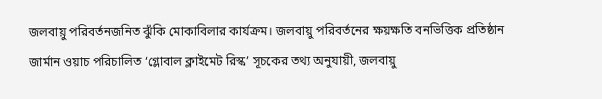জলবায়ু পরিবর্তনজনিত ঝুঁকি মোকাবিলার কার্যক্রম। জলবায়ু পরিবর্তনের ক্ষয়ক্ষতি বনভিত্তিক প্রতিষ্ঠান জার্মান ওয়াচ পরিচালিত ‘গ্লোবাল ক্লাইমেট রিস্ক’ সূচকের তথ্য অনুযায়ী, জলবায়ু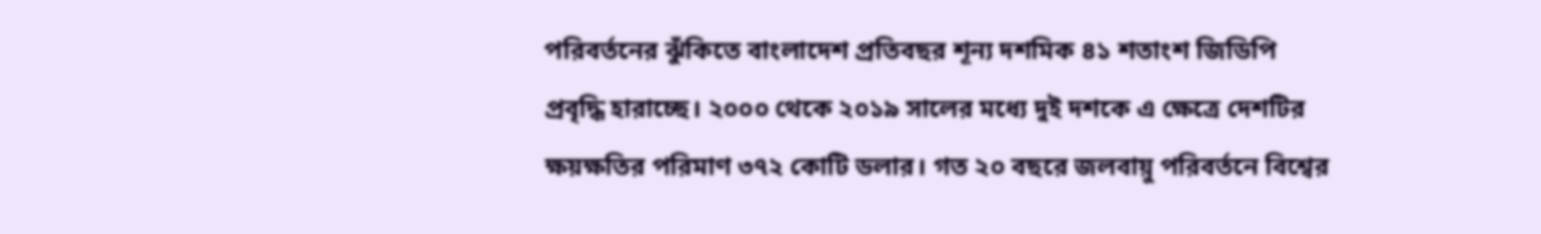পরিবর্তনের ঝুঁকিতে বাংলাদেশ প্রতিবছর শূন্য দশমিক ৪১ শতাংশ জিডিপি প্রবৃদ্ধি হারাচ্ছে। ২০০০ থেকে ২০১৯ সালের মধ্যে দুই দশকে এ ক্ষেত্রে দেশটির ক্ষয়ক্ষতির পরিমাণ ৩৭২ কোটি ডলার। গত ২০ বছরে জলবায়ু পরিবর্তনে বিশ্বের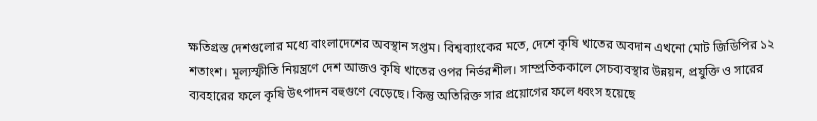ক্ষতিগ্রস্ত দেশগুলোর মধ্যে বাংলাদেশের অবস্থান সপ্তম। বিশ্বব্যাংকের মতে, দেশে কৃষি খাতের অবদান এখনো মোট জিডিপির ১২ শতাংশ। মূল্যস্ফীতি নিয়ন্ত্রণে দেশ আজও কৃষি খাতের ওপর নির্ভরশীল। সাম্প্রতিককালে সেচব্যবস্থার উন্নয়ন, প্রযুক্তি ও সারের ব্যবহারের ফলে কৃষি উৎপাদন বহুগুণে বেড়েছে। কিন্তু অতিরিক্ত সার প্রয়োগের ফলে ধ্বংস হয়েছে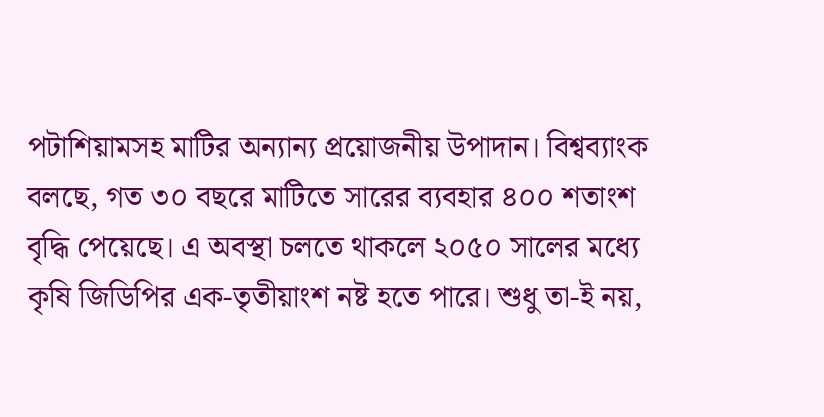পটাশিয়ামসহ মাটির অন্যান্য প্রয়োজনীয় উপাদান। বিশ্বব্যাংক বলছে, গত ৩০ বছরে মাটিতে সারের ব্যবহার ৪০০ শতাংশ বৃদ্ধি পেয়েছে। এ অবস্থা চলতে থাকলে ২০৫০ সালের মধ্যে কৃষি জিডিপির এক-তৃতীয়াংশ নষ্ট হতে পারে। শুধু তা-ই নয়,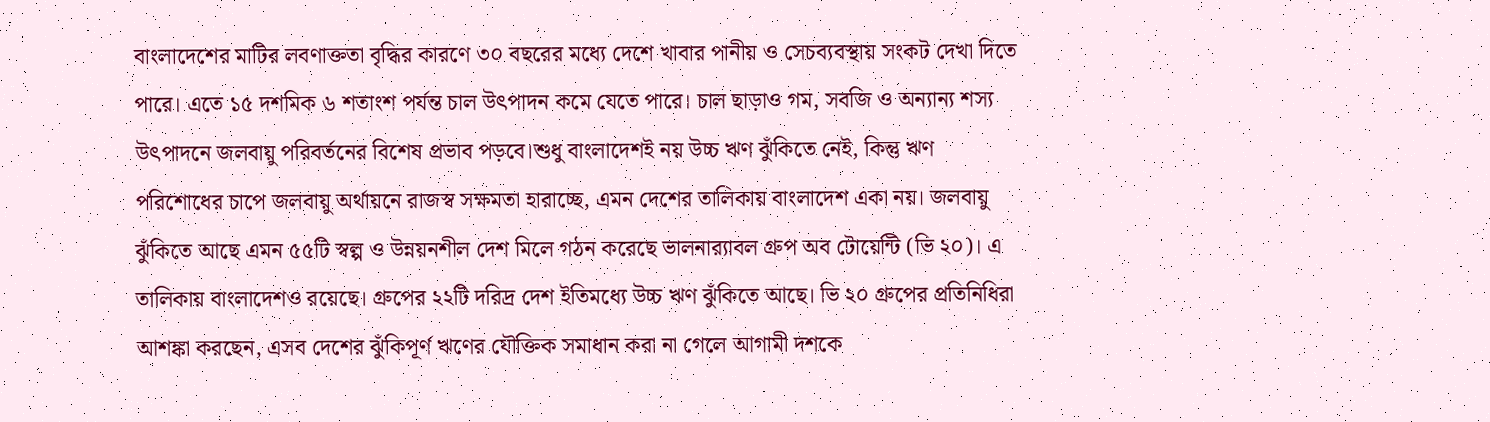বাংলাদেশের মাটির লবণাক্ততা বৃদ্ধির কারণে ৩০ বছরের মধ্যে দেশে খাবার পানীয় ও সেচব্যবস্থায় সংকট দেখা দিতে পারে। এতে ১৫ দশমিক ৬ শতাংশ পর্যন্ত চাল উৎপাদন কমে যেতে পারে। চাল ছাড়াও গম, সবজি ও অন্যান্য শস্য উৎপাদনে জলবায়ু পরিবর্তনের বিশেষ প্রভাব পড়বে।শুধু বাংলাদেশই নয় উচ্চ ঋণ ঝুঁকিতে নেই, কিন্তু ঋণ পরিশোধের চাপে জলবায়ু অর্থায়নে রাজস্ব সক্ষমতা হারাচ্ছে, এমন দেশের তালিকায় বাংলাদেশ একা নয়। জলবায়ু ঝুঁকিতে আছে এমন ৫৫টি স্বল্প ও উন্নয়নশীল দেশ মিলে গঠন করেছে ভালনার‍্যাবল গ্রুপ অব টোয়েন্টি (ভি ২০)। এ তালিকায় বাংলাদেশও রয়েছে। গ্রুপের ২২টি দরিদ্র দেশ ইতিমধ্যে উচ্চ ঋণ ঝুঁকিতে আছে। ভি ২০ গ্রুপের প্রতিনিধিরা আশঙ্কা করছেন, এসব দেশের ঝুঁকিপূর্ণ ঋণের যৌক্তিক সমাধান করা না গেলে আগামী দশকে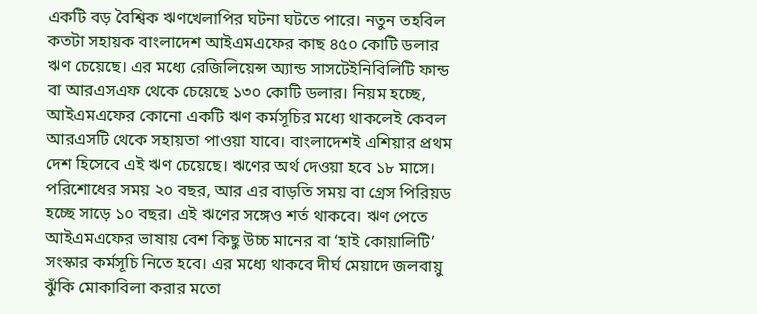একটি বড় বৈশ্বিক ঋণখেলাপির ঘটনা ঘটতে পারে। নতুন তহবিল কতটা সহায়ক বাংলাদেশ আইএমএফের কাছ ৪৫০ কোটি ডলার ঋণ চেয়েছে। এর মধ্যে রেজিলিয়েন্স অ্যান্ড সাসটেইনিবিলিটি ফান্ড বা আরএসএফ থেকে চেয়েছে ১৩০ কোটি ডলার। নিয়ম হচ্ছে, আইএমএফের কোনো একটি ঋণ কর্মসূচির মধ্যে থাকলেই কেবল আরএসটি থেকে সহায়তা পাওয়া যাবে। বাংলাদেশই এশিয়ার প্রথম দেশ হিসেবে এই ঋণ চেয়েছে। ঋণের অর্থ দেওয়া হবে ১৮ মাসে। পরিশোধের সময় ২০ বছর, আর এর বাড়তি সময় বা গ্রেস পিরিয়ড হচ্ছে সাড়ে ১০ বছর। এই ঋণের সঙ্গেও শর্ত থাকবে। ঋণ পেতে আইএমএফের ভাষায় বেশ কিছু উচ্চ মানের বা ‘হাই কোয়ালিটি’ সংস্কার কর্মসূচি নিতে হবে। এর মধ্যে থাকবে দীর্ঘ মেয়াদে জলবায়ু ঝুঁকি মোকাবিলা করার মতো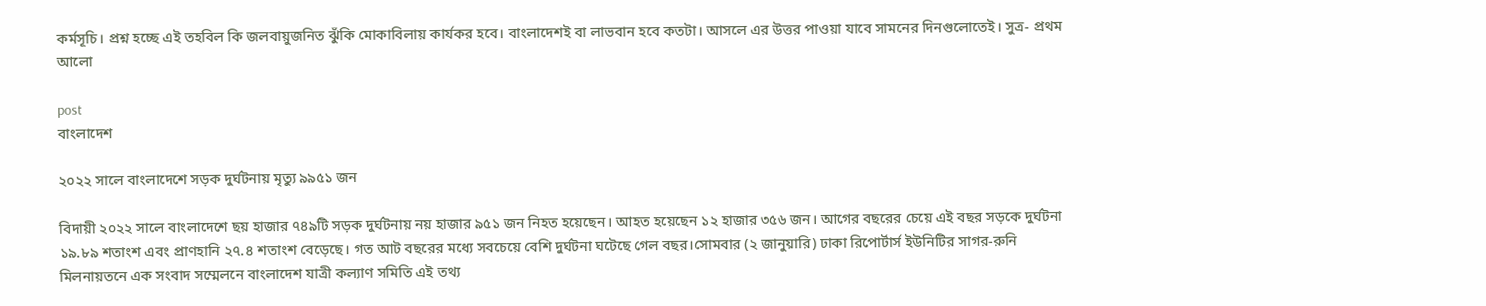কর্মসূচি। প্রশ্ন হচ্ছে এই তহবিল কি জলবায়ুজনিত ঝুঁকি মোকাবিলায় কার্যকর হবে। বাংলাদেশই বা লাভবান হবে কতটা। আসলে এর উত্তর পাওয়া যাবে সামনের দিনগুলোতেই। সুত্র- প্রথম আলো

post
বাংলাদেশ

২০২২ সালে বাংলাদেশে সড়ক দুর্ঘটনায় মৃত্যু ৯৯৫১ জন

বিদায়ী ২০২২ সালে বাংলাদেশে ছয় হাজার ৭৪৯টি সড়ক দুর্ঘটনায় নয় হাজার ৯৫১ জন নিহত হয়েছেন। আহত হয়েছেন ১২ হাজার ৩৫৬ জন। আগের বছরের চেয়ে এই বছর সড়কে দুর্ঘটনা ১৯.৮৯ শতাংশ এবং প্রাণহানি ২৭.৪ শতাংশ বেড়েছে। গত আট বছরের মধ্যে সবচেয়ে বেশি দুর্ঘটনা ঘটেছে গেল বছর।সোমবার (২ জানুয়ারি) ঢাকা রিপোর্টার্স ইউনিটির সাগর-রুনি মিলনায়তনে এক সংবাদ সম্মেলনে বাংলাদেশ যাত্রী কল্যাণ সমিতি এই তথ্য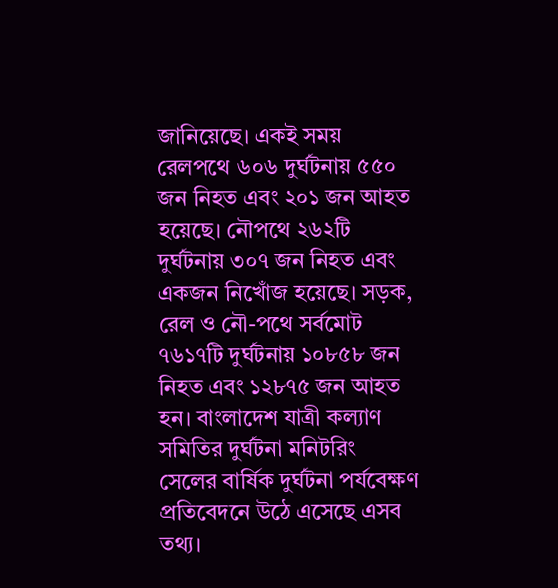জানিয়েছে। একই সময় রেলপথে ৬০৬ দুর্ঘটনায় ৫৫০ জন নিহত এবং ২০১ জন আহত হয়েছে। নৌপথে ২৬২টি দুর্ঘটনায় ৩০৭ জন নিহত এবং একজন নিখোঁজ হয়েছে। সড়ক, রেল ও নৌ-পথে সর্বমোট ৭৬১৭টি দুর্ঘটনায় ১০৮৫৮ জন নিহত এবং ১২৮৭৫ জন আহত হন। বাংলাদেশ যাত্রী কল্যাণ সমিতির দুর্ঘটনা মনিটরিং সেলের বার্ষিক দুর্ঘটনা পর্যবেক্ষণ প্রতিবেদনে উঠে এসেছে এসব তথ্য।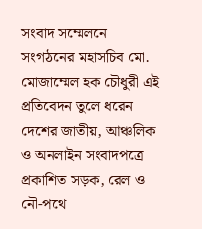সংবাদ সম্মেলনে সংগঠনের মহাসচিব মো. মোজাম্মেল হক চৌধুরী এই প্রতিবেদন তুলে ধরেন দেশের জাতীয়, আঞ্চলিক ও অনলাইন সংবাদপত্রে প্রকাশিত সড়ক, রেল ও নৌ-পথে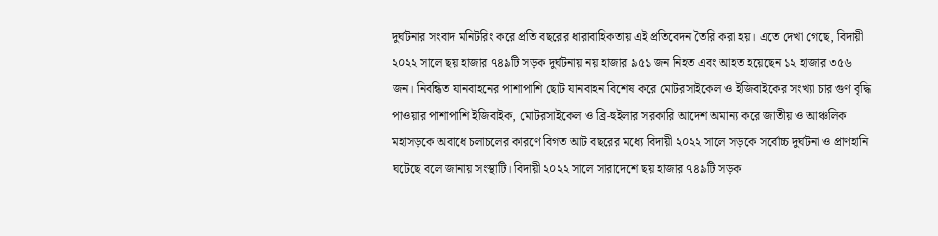দুর্ঘটনার সংবাদ মনিটরিং করে প্রতি বছরের ধারাবাহিকতায় এই প্রতিবেদন তৈরি করা হয়। এতে দেখা গেছে, বিদায়ী ২০২২ সালে ছয় হাজার ৭৪৯টি সড়ক দুর্ঘটনায় নয় হাজার ৯৫১ জন নিহত এবং আহত হয়েছেন ১২ হাজার ৩৫৬ জন। নিবন্ধিত যানবাহনের পাশাপাশি ছোট যানবাহন বিশেষ করে মোটরসাইকেল ও ইজিবাইকের সংখ্যা চার গুণ বৃদ্ধি পাওয়ার পাশাপাশি ইজিবাইক, মোটরসাইকেল ও ব্রি-হুইলার সরকারি আদেশ অমান্য করে জাতীয় ও আঞ্চলিক মহাসড়কে অবাধে চলাচলের কারণে বিগত আট বছরের মধ্যে বিদায়ী ২০২২ সালে সড়কে সর্বোচ্চ দুর্ঘটনা ও প্রাণহানি ঘটেছে বলে জানায় সংস্থাটি। বিদায়ী ২০২২ সালে সারাদেশে ছয় হাজার ৭৪৯টি সড়ক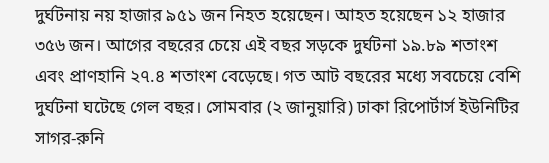দুর্ঘটনায় নয় হাজার ৯৫১ জন নিহত হয়েছেন। আহত হয়েছেন ১২ হাজার ৩৫৬ জন। আগের বছরের চেয়ে এই বছর সড়কে দুর্ঘটনা ১৯.৮৯ শতাংশ এবং প্রাণহানি ২৭.৪ শতাংশ বেড়েছে। গত আট বছরের মধ্যে সবচেয়ে বেশি দুর্ঘটনা ঘটেছে গেল বছর। সোমবার (২ জানুয়ারি) ঢাকা রিপোর্টার্স ইউনিটির সাগর-রুনি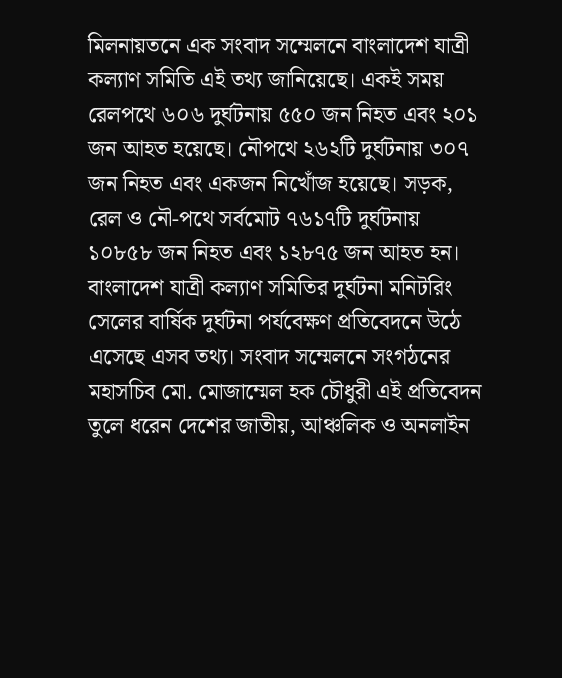মিলনায়তনে এক সংবাদ সম্মেলনে বাংলাদেশ যাত্রী কল্যাণ সমিতি এই তথ্য জানিয়েছে। একই সময় রেলপথে ৬০৬ দুর্ঘটনায় ৫৫০ জন নিহত এবং ২০১ জন আহত হয়েছে। নৌপথে ২৬২টি দুর্ঘটনায় ৩০৭ জন নিহত এবং একজন নিখোঁজ হয়েছে। সড়ক, রেল ও নৌ-পথে সর্বমোট ৭৬১৭টি দুর্ঘটনায় ১০৮৫৮ জন নিহত এবং ১২৮৭৫ জন আহত হন। বাংলাদেশ যাত্রী কল্যাণ সমিতির দুর্ঘটনা মনিটরিং সেলের বার্ষিক দুর্ঘটনা পর্যবেক্ষণ প্রতিবেদনে উঠে এসেছে এসব তথ্য। সংবাদ সম্মেলনে সংগঠনের মহাসচিব মো. মোজাম্মেল হক চৌধুরী এই প্রতিবেদন তুলে ধরেন দেশের জাতীয়, আঞ্চলিক ও অনলাইন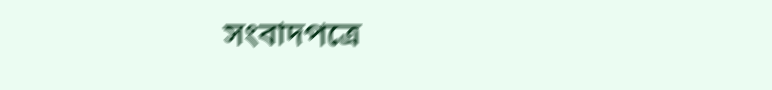সংবাদপত্রে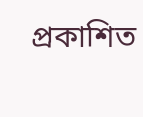প্রকাশিত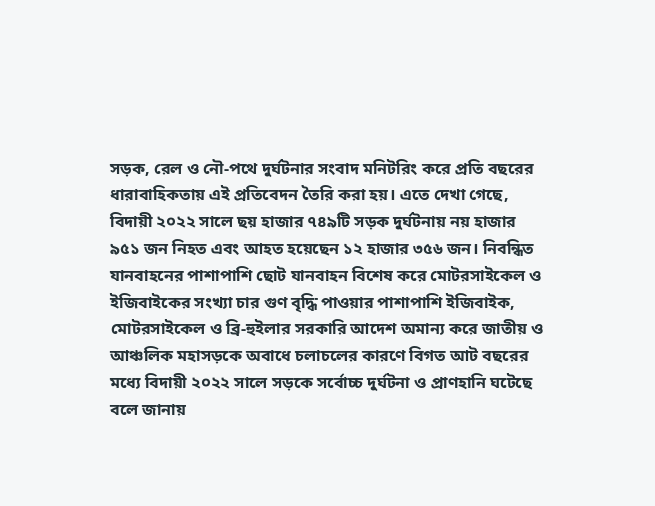সড়ক, রেল ও নৌ-পথে দুর্ঘটনার সংবাদ মনিটরিং করে প্রতি বছরের ধারাবাহিকতায় এই প্রতিবেদন তৈরি করা হয়। এতে দেখা গেছে, বিদায়ী ২০২২ সালে ছয় হাজার ৭৪৯টি সড়ক দুর্ঘটনায় নয় হাজার ৯৫১ জন নিহত এবং আহত হয়েছেন ১২ হাজার ৩৫৬ জন। নিবন্ধিত যানবাহনের পাশাপাশি ছোট যানবাহন বিশেষ করে মোটরসাইকেল ও ইজিবাইকের সংখ্যা চার গুণ বৃদ্ধি পাওয়ার পাশাপাশি ইজিবাইক, মোটরসাইকেল ও ব্রি-হুইলার সরকারি আদেশ অমান্য করে জাতীয় ও আঞ্চলিক মহাসড়কে অবাধে চলাচলের কারণে বিগত আট বছরের মধ্যে বিদায়ী ২০২২ সালে সড়কে সর্বোচ্চ দুর্ঘটনা ও প্রাণহানি ঘটেছে বলে জানায়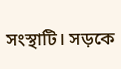সংস্থাটি। সড়কে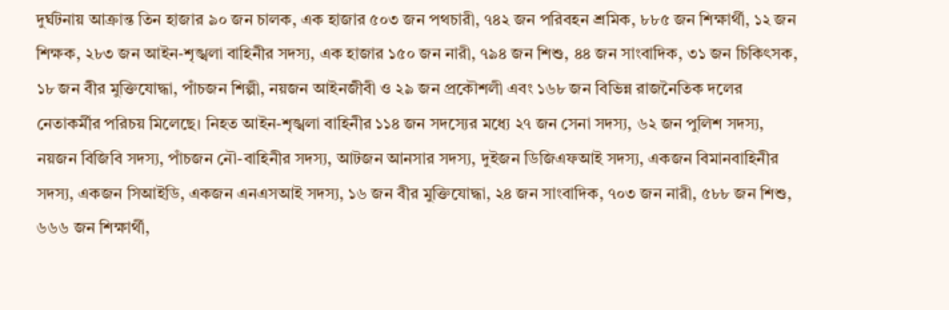দুর্ঘটনায় আক্রান্ত তিন হাজার ৯০ জন চালক, এক হাজার ৫০৩ জন পথচারী, ৭৪২ জন পরিবহন শ্রমিক, ৮৮৫ জন শিক্ষার্থী, ১২ জন শিক্ষক, ২৮৩ জন আইন-শৃঙ্খলা বাহিনীর সদস্য, এক হাজার ১৫০ জন নারী, ৭৯৪ জন শিশু, ৪৪ জন সাংবাদিক, ৩১ জন চিকিৎসক, ১৮ জন বীর মুক্তিযোদ্ধা, পাঁচজন শিল্পী, নয়জন আইনজীবী ও ২৯ জন প্রকৌশলী এবং ১৬৮ জন বিভিন্ন রাজনৈতিক দলের নেতাকর্মীর পরিচয় মিলেছে। নিহত আইন-শৃঙ্খলা বাহিনীর ১১৪ জন সদস্যের মধ্যে ২৭ জন সেনা সদস্য, ৬২ জন পুলিশ সদস্য, নয়জন বিজিবি সদস্য, পাঁচজন নৌ-বাহিনীর সদস্য, আটজন আনসার সদস্য, দুইজন ডিজিএফআই সদস্য, একজন বিমানবাহিনীর সদস্য, একজন সিআইডি, একজন এনএসআই সদস্য, ১৬ জন বীর মুক্তিযোদ্ধা, ২৪ জন সাংবাদিক, ৭০৩ জন নারী, ৫৮৮ জন শিশু, ৬৬৬ জন শিক্ষার্থী,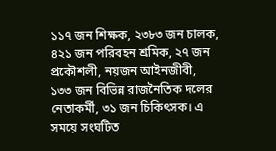১১৭ জন শিক্ষক, ২৩৮৩ জন চালক, ৪২১ জন পরিবহন শ্রমিক, ২৭ জন প্রকৌশলী, নয়জন আইনজীবী, ১৩৩ জন বিভিন্ন রাজনৈতিক দলের নেতাকর্মী, ৩১ জন চিকিৎসক। এ সময়ে সংঘটিত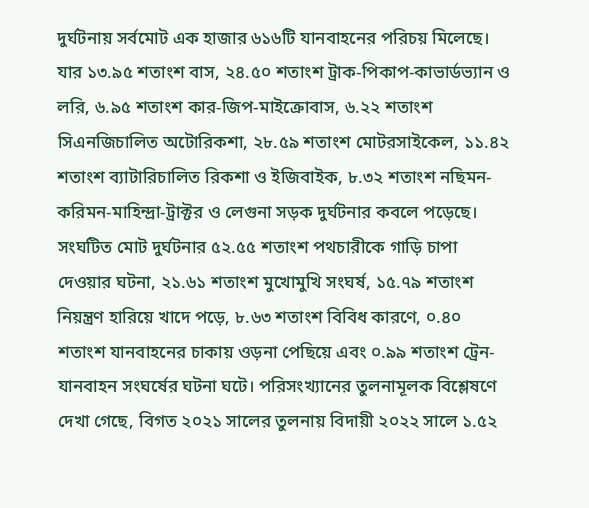দুর্ঘটনায় সর্বমোট এক হাজার ৬১৬টি যানবাহনের পরিচয় মিলেছে। যার ১৩.৯৫ শতাংশ বাস, ২৪.৫০ শতাংশ ট্রাক-পিকাপ-কাভার্ডভ্যান ও লরি, ৬.৯৫ শতাংশ কার-জিপ-মাইক্রোবাস, ৬.২২ শতাংশ সিএনজিচালিত অটোরিকশা, ২৮.৫৯ শতাংশ মোটরসাইকেল, ১১.৪২ শতাংশ ব্যাটারিচালিত রিকশা ও ইজিবাইক, ৮.৩২ শতাংশ নছিমন-করিমন-মাহিন্দ্রা-ট্রাক্টর ও লেগুনা সড়ক দুর্ঘটনার কবলে পড়েছে। সংঘটিত মোট দুর্ঘটনার ৫২.৫৫ শতাংশ পথচারীকে গাড়ি চাপা দেওয়ার ঘটনা, ২১.৬১ শতাংশ মুখোমুখি সংঘর্ষ, ১৫.৭৯ শতাংশ নিয়ন্ত্রণ হারিয়ে খাদে পড়ে, ৮.৬৩ শতাংশ বিবিধ কারণে, ০.৪০ শতাংশ যানবাহনের চাকায় ওড়না পেছিয়ে এবং ০.৯৯ শতাংশ ট্রেন-যানবাহন সংঘর্ষের ঘটনা ঘটে। পরিসংখ্যানের তুলনামূলক বিশ্লেষণে দেখা গেছে, বিগত ২০২১ সালের তুলনায় বিদায়ী ২০২২ সালে ১.৫২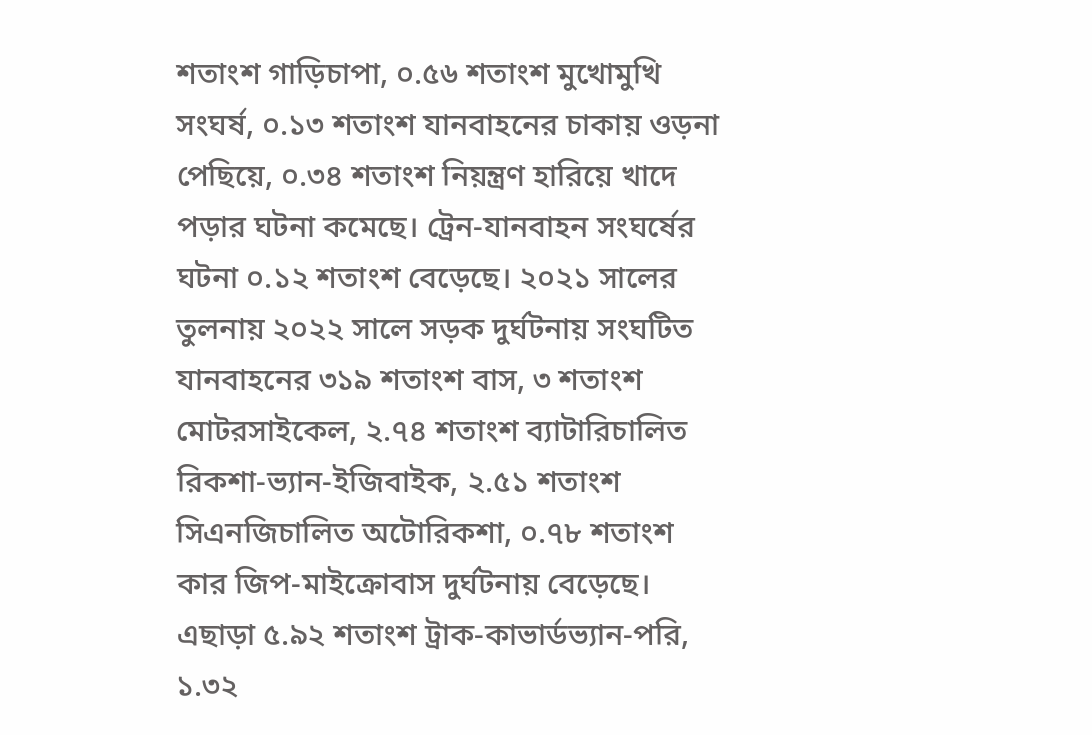শতাংশ গাড়িচাপা, ০.৫৬ শতাংশ মুখোমুখি সংঘর্ষ, ০.১৩ শতাংশ যানবাহনের চাকায় ওড়না পেছিয়ে, ০.৩৪ শতাংশ নিয়ন্ত্রণ হারিয়ে খাদে পড়ার ঘটনা কমেছে। ট্রেন-যানবাহন সংঘর্ষের ঘটনা ০.১২ শতাংশ বেড়েছে। ২০২১ সালের তুলনায় ২০২২ সালে সড়ক দুর্ঘটনায় সংঘটিত যানবাহনের ৩১৯ শতাংশ বাস, ৩ শতাংশ মোটরসাইকেল, ২.৭৪ শতাংশ ব্যাটারিচালিত রিকশা-ভ্যান-ইজিবাইক, ২.৫১ শতাংশ সিএনজিচালিত অটোরিকশা, ০.৭৮ শতাংশ কার জিপ-মাইক্রোবাস দুর্ঘটনায় বেড়েছে। এছাড়া ৫.৯২ শতাংশ ট্রাক-কাভার্ডভ্যান-পরি, ১.৩২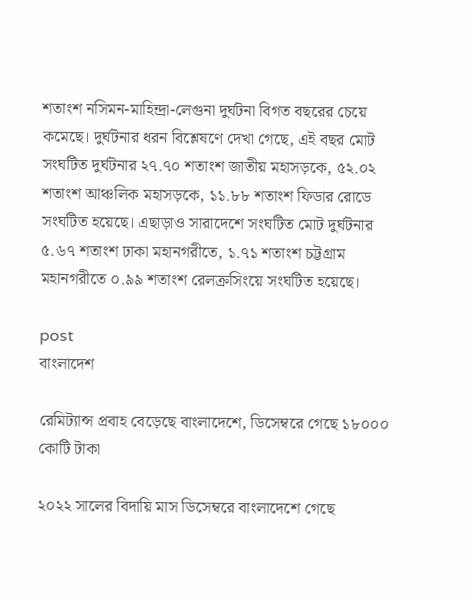শতাংশ নসিমন-মাহিন্দ্রা-লেগুনা দুর্ঘটনা বিগত বছরের চেয়ে কমেছে। দুর্ঘটনার ধরন বিশ্লেষণে দেখা গেছে, এই বছর মোট সংঘটিত দুর্ঘটনার ২৭.৭০ শতাংশ জাতীয় মহাসড়কে, ৫২.০২ শতাংশ আঞ্চলিক মহাসড়কে, ১১.৮৮ শতাংশ ফিডার রোডে সংঘটিত হয়েছে। এছাড়াও সারাদেশে সংঘটিত মোট দুর্ঘটনার ৫.৬৭ শতাংশ ঢাকা মহানগরীতে, ১.৭১ শতাংশ চট্টগ্রাম মহানগরীতে ০.৯৯ শতাংশ রেলক্রসিংয়ে সংঘটিত হয়েছে।

post
বাংলাদেশ

রেমিট্যান্স প্রবাহ বেড়েছে বাংলাদেশে, ডিসেম্বরে গেছে ১৮০০০ কোটি টাকা

২০২২ সালের বিদায়ি মাস ডিসেম্বরে বাংলাদেশে গেছে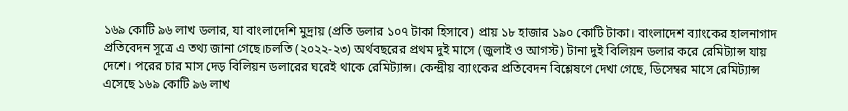১৬৯ কোটি ৯৬ লাখ ডলার, যা বাংলাদেশি মুদ্রায় (প্রতি ডলার ১০৭ টাকা হিসাবে) প্রায় ১৮ হাজার ১৯০ কোটি টাকা। বাংলাদেশ ব্যাংকের হালনাগাদ প্রতিবেদন সূত্রে এ তথ্য জানা গেছে।চলতি (২০২২-২৩) অর্থবছরের প্রথম দুই মাসে (জুলাই ও আগস্ট) টানা দুই বিলিয়ন ডলার করে রেমিট্যান্স যায় দেশে। পরের চার মাস দেড় বিলিয়ন ডলারের ঘরেই থাকে রেমিট্যান্স। কেন্দ্রীয় ব্যাংকের প্রতিবেদন বিশ্লেষণে দেখা গেছে, ডিসেম্বর মাসে রেমিট্যান্স এসেছে ১৬৯ কোটি ৯৬ লাখ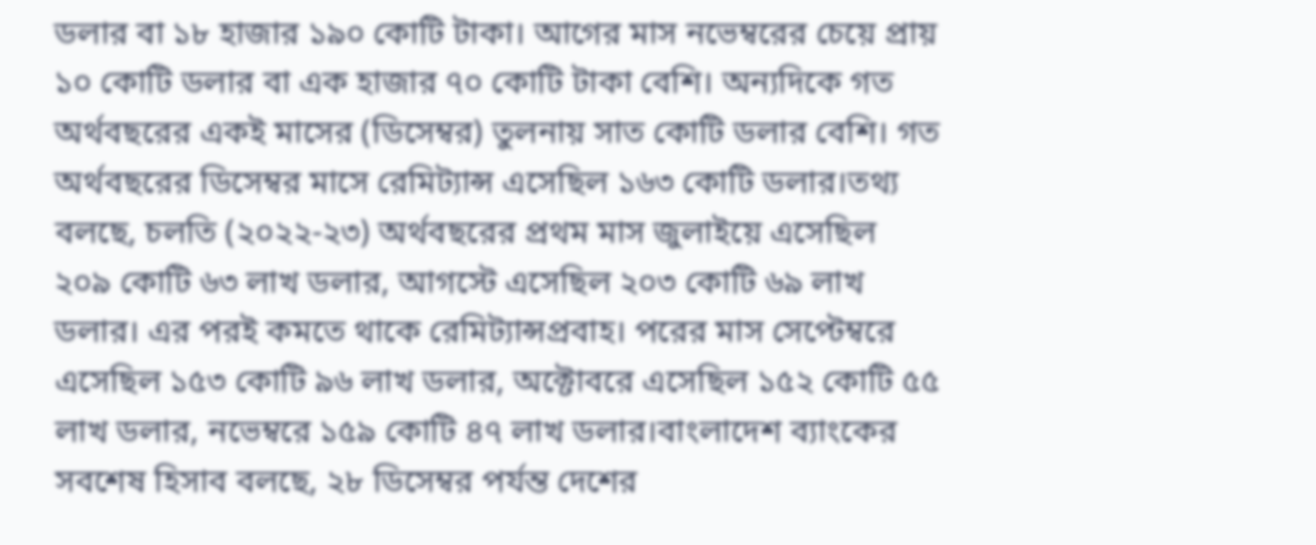ডলার বা ১৮ হাজার ১৯০ কোটি টাকা। আগের মাস নভেম্বরের চেয়ে প্রায় ১০ কোটি ডলার বা এক হাজার ৭০ কোটি টাকা বেশি। অন্যদিকে গত অর্থবছরের একই মাসের (ডিসেম্বর) তুলনায় সাত কোটি ডলার বেশি। গত অর্থবছরের ডিসেম্বর মাসে রেমিট্যান্স এসেছিল ১৬৩ কোটি ডলার।তথ্য বলছে, চলতি (২০২২-২৩) অর্থবছরের প্রথম মাস জুলাইয়ে এসেছিল ২০৯ কোটি ৬৩ লাখ ডলার, আগস্টে এসেছিল ২০৩ কোটি ৬৯ লাখ ডলার। এর পরই কমতে থাকে রেমিট্যান্সপ্রবাহ। পরের মাস সেপ্টেম্বরে এসেছিল ১৫৩ কোটি ৯৬ লাখ ডলার, অক্টোবরে এসেছিল ১৫২ কোটি ৫৫ লাখ ডলার, নভেম্বরে ১৫৯ কোটি ৪৭ লাখ ডলার।বাংলাদেশ ব্যাংকের সবশেষ হিসাব বলছে, ২৮ ডিসেম্বর পর্যন্ত দেশের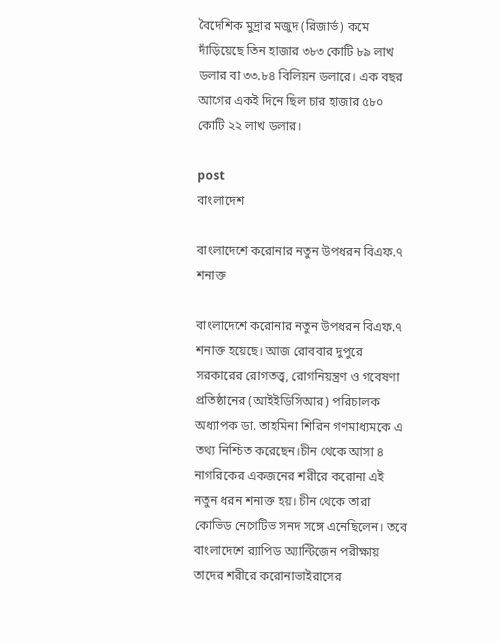বৈদেশিক মুদ্রার মজুদ (রিজার্ভ) কমে দাঁড়িয়েছে তিন হাজার ৩৮৩ কোটি ৮৯ লাখ ডলার বা ৩৩.৮৪ বিলিয়ন ডলারে। এক বছর আগের একই দিনে ছিল চার হাজার ৫৮০ কোটি ২২ লাখ ডলার।

post
বাংলাদেশ

বাংলাদেশে করোনার নতুন উপধরন বিএফ.৭ শনাক্ত

বাংলাদেশে করোনার নতুন উপধরন বিএফ.৭ শনাক্ত হয়েছে। আজ রোববার দুপুরে সরকারের রোগতত্ত্ব, রোগনিয়ন্ত্রণ ও গবেষণা প্রতিষ্ঠানের (আইইডিসিআর) পরিচালক অধ্যাপক ডা. তাহমিনা শিরিন গণমাধ্যমকে এ তথ্য নিশ্চিত করেছেন।চীন থেকে আসা ৪ নাগরিকের একজনের শরীরে করোনা এই নতুন ধরন শনাক্ত হয়। চীন থেকে তারা কোভিড নেগেটিভ সনদ সঙ্গে এনেছিলেন। তবে বাংলাদেশে র‌্যাপিড অ্যান্টিজেন পরীক্ষায় তাদের শরীরে করোনাভাইরাসের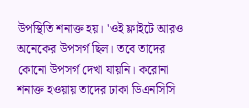উপস্থিতি শনাক্ত হয়। 'ওই ফ্লাইটে আরও অনেকের উপসর্গ ছিল। তবে তাদের কোনো উপসর্গ দেখা যায়নি। করোনা শনাক্ত হওয়ায় তাদের ঢাকা ডিএনসিসি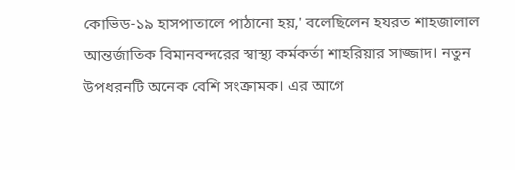কোভিড-১৯ হাসপাতালে পাঠানো হয়,' বলেছিলেন হযরত শাহজালাল আন্তর্জাতিক বিমানবন্দরের স্বাস্থ্য কর্মকর্তা শাহরিয়ার সাজ্জাদ। নতুন উপধরনটি অনেক বেশি সংক্রামক। এর আগে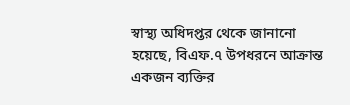স্বাস্থ্য অধিদপ্তর থেকে জানানো হয়েছে, বিএফ.৭ উপধরনে আক্রান্ত একজন ব্যক্তির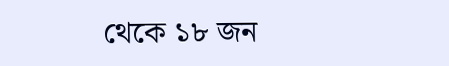থেকে ১৮ জন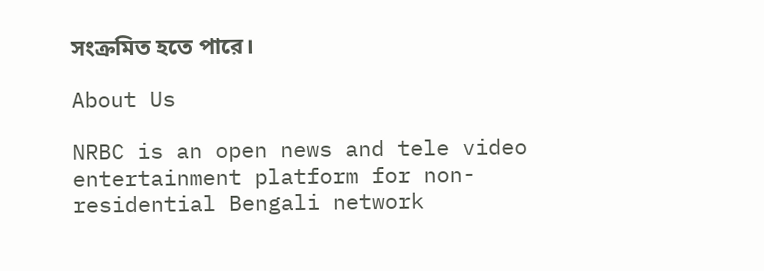সংক্রমিত হতে পারে।

About Us

NRBC is an open news and tele video entertainment platform for non-residential Bengali network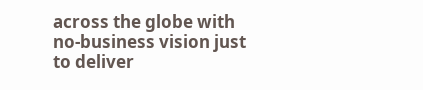across the globe with no-business vision just to deliver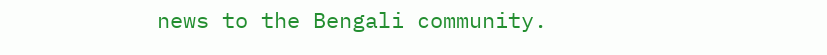news to the Bengali community.